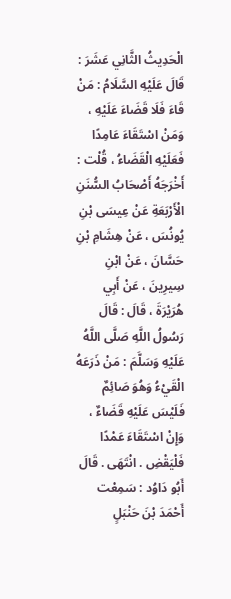الْحَدِيثُ الثَّانِي عَشَرَ : قَالَ عَلَيْهِ السَّلَامُ : مَنْ قَاءَ فَلَا قَضَاءَ عَلَيْهِ ، وَمَنْ اسْتَقَاءَ عَامِدًا فَعَلَيْهِ الْقَضَاءُ ، قُلْت : أَخْرَجَهُ أَصْحَابُ السُّنَنِ الْأَرْبَعَةِ عَنْ عِيسَى بْنِ يُونُسَ ، عَنْ هِشَامِ بْنِ حَسَّانَ ، عَنْ ابْنِ سِيرِينَ ، عَنْ أَبِي هُرَيْرَةَ ، قَالَ : قَالَ رَسُولُ اللَّهِ صَلَّى اللَّهُ عَلَيْهِ وَسَلَّمَ : مَنْ ذَرَعَهُ الْقَيْءُ وَهُوَ صَائِمٌ فَلَيْسَ عَلَيْهِ قَضَاءٌ ، وَإِنْ اسْتَقَاءَ عَمْدًا فَلْيَقْضِ . انْتَهَى . قَالَ أَبُو دَاوُد : سَمِعْت أَحْمَدَ بْنَ حَنْبَلٍ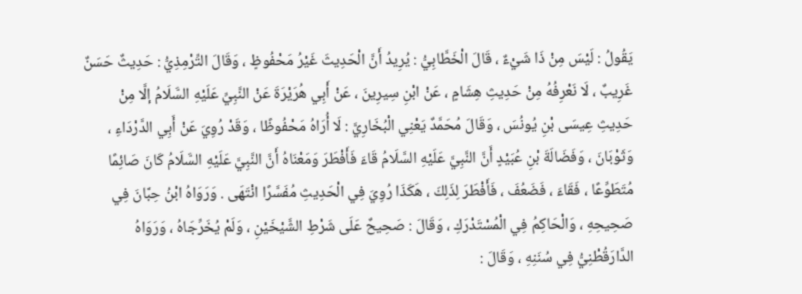يَقُولُ : لَيْسَ مِنْ ذَا شَيْءٌ ، قَالَ الْخَطَّابِيُّ : يُرِيدُ أَنَّ الْحَدِيثَ غَيْرُ مَحْفُوظٍ ، وَقَالَ التِّرْمِذِيُّ : حَدِيثٌ حَسَنٌ غَرِيبٌ ، لَا نَعْرِفُهُ مِنْ حَدِيثِ هِشَامٍ ، عَنْ ابْنِ سِيرِينَ ، عَنْ أَبِي هُرَيْرَةَ عَنْ النَّبِيِّ عَلَيْهِ السَّلَامُ إلَّا مِنْ حَدِيثِ عِيسَى بْنِ يُونُسَ ، وَقَالَ مُحَمَّدٌ يَعْنِي الْبُخَارِيَّ : لَا أُرَاهُ مَحْفُوظًا ، وَقَدْ رُوِيَ عَنْ أَبِي الدَّرْدَاءِ ، وَثَوْبَانَ ، وَفَضَالَةَ بْنِ عُبَيْدٍ أَنَّ النَّبِيَّ عَلَيْهِ السَّلَامُ قَاءَ فَأَفْطَرَ وَمَعْنَاهُ أَنَّ النَّبِيَّ عَلَيْهِ السَّلَامُ كَانَ صَائِمًا مُتَطَوِّعًا ، فَقَاءَ ، فَضَعُفَ ، فَأَفْطَرَ لِذَلِكَ ، هَكَذَا رُوِيَ فِي الْحَدِيثِ مُفَسَّرًا انْتَهَى . وَرَوَاهُ ابْنُ حِبَّانَ فِي صَحِيحِهِ ، وَالْحَاكِمُ فِي الْمُسْتَدْرَكِ ، وَقَالَ : صَحِيحٌ عَلَى شَرْطِ الشَّيْخَيْنِ ، وَلَمْ يُخَرِّجَاهُ ، وَرَوَاهُ الدَّارَقُطْنِيُّ فِي سُنَنِهِ ، وَقَالَ :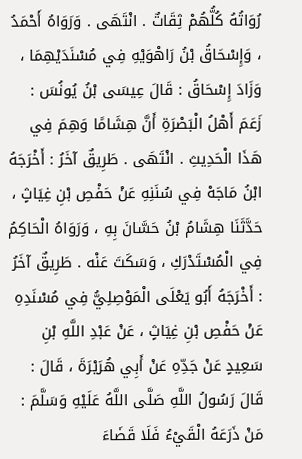رُوَاتُهُ كُلُّهُمْ ثِقَاتٌ . انْتَهَى . وَرَوَاهُ أَحْمَدُ ، وَإِسْحَاقُ بْنُ رَاهْوَيْهِ فِي مُسْنَدَيْهِمَا ، وَزَادَ إِسْحَاقُ : قَالَ عِيسَى بْنُ يُونُسَ : زَعَمَ أَهْلُ الْبَصْرَةِ أَنَّ هِشَامًا وَهِمَ فِي هَذَا الْحَدِيثِ . انْتَهَى . طَرِيقٌ آخَرُ : أَخْرَجَهُ ابْنُ مَاجَهْ فِي سُنَنِهِ عَنْ حَفْصِ بْنِ غِيَاثٍ ، حَدَّثَنَا هِشَامُ بْنُ حَسَّانَ بِهِ ، وَرَوَاهُ الْحَاكِمُ فِي الْمُسْتَدْرَكِ ، وَسَكَتَ عَنْه . طَرِيقٌ آخَرُ : أَخْرَجَهُ أَبُو يَعْلَى الْمَوْصِلِيُّ فِي مُسْنَدِهِ عَنْ حَفْصِ بْنِ غِيَاثٍ ، عَنْ عَبْدِ اللَّهِ بْنِ سَعِيدٍ عَنْ جَدِّهِ عَنْ أَبِي هُرَيْرَةَ ، قَالَ : قَالَ رَسُولُ اللَّهِ صَلَّى اللَّهُ عَلَيْهِ وَسَلَّمَ : مَنْ ذَرَعَهُ الْقَيْءُ فَلَا قَضَاءَ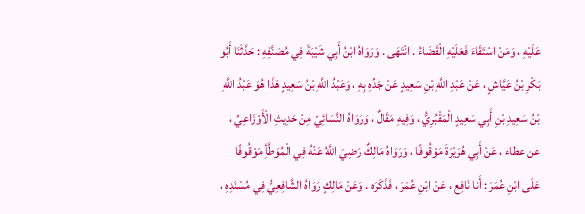عَلَيْهِ ، وَمَنْ اسْتَقَاءَ فَعَلَيْهِ الْقَضَاءُ . انْتَهَى . وَرَوَاهُ ابْنُ أَبِي شَيْبَةَ فِي مُصَنَّفِهِ : حَدَّثَنَا أَبُو بَكْرِ بْنُ عَيَّاشٍ ، عَنْ عَبْدِ اللَّهِ بْنِ سَعِيدٍ عَنْ جَدِّهِ بِهِ ، وَعَبْدُ اللَّهِ بْنُ سَعِيدٍ هَذَا هُوَ عَبْدُ اللَّهِ بْنُ سَعِيدِ بْنِ أَبِي سَعِيدٍ الْمَقْبُرِيُّ ، وَفِيهِ مَقَالٌ ، وَرَوَاهُ النَّسَائِيّ مِنْ حَدِيثِ الْأَوْزَاعِيِّ ، عن عطاء ، عَنْ أَبِي هُرَيْرَةَ مَوْقُوفًا ، وَرَوَاهُ مَالِكٌ رَضِيَ اللَّهُ عَنْهُ فِي الْمُوَطَّأِ مَوْقُوفًا عَلَى ابْنِ عُمَرَ : أَنا نَافِع ، عَنْ ابْنِ عُمَرَ ، فَذَكَرَه . وَعَنْ مَالِكٍ رَوَاهُ الشَّافِعِيُّ فِي مُسْنَدِهِ ،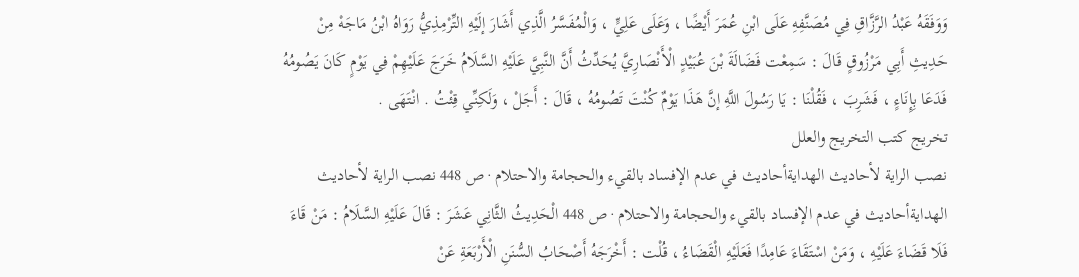وَوَفَقَهُ عَبْدُ الرَّزَّاقِ فِي مُصَنَّفِهِ عَلَى ابْنِ عُمَرَ أَيْضًا ، وَعَلَى عَلِيٍّ ، وَالْمُفَسَّرُ الَّذِي أَشَارَ إلَيْهِ التِّرْمِذِيُّ رَوَاهُ ابْنُ مَاجَهْ مِنْ حَدِيثِ أَبِي مَرْزُوقٍ قَالَ : سَمِعْت فَضَالَةَ بْنَ عُبَيْدٍ الْأَنْصَارِيَّ يُحَدِّثُ أَنَّ النَّبِيَّ عَلَيْهِ السَّلَامُ خَرَجَ عَلَيْهِمْ فِي يَوْمٍ كَانَ يَصُومُهُ فَدَعَا بِإِنَاءٍ ، فَشَرِبَ ، فَقُلْنَا : يَا رَسُولَ اللَّهِ إنَّ هَذَا يَوْمٌ كُنْتَ تَصُومُهُ ، قَالَ : أَجَلْ ، وَلَكِنِّي قِئْتُ . انْتَهَى .
تخريج كتب التخريج والعلل
نصب الراية لأحاديث الهدايةأحاديث في عدم الإفساد بالقيء والحجامة والاحتلام · ص 448 نصب الراية لأحاديث الهدايةأحاديث في عدم الإفساد بالقيء والحجامة والاحتلام · ص 448 الْحَدِيثُ الثَّانِي عَشَرَ : قَالَ عَلَيْهِ السَّلَامُ : مَنْ قَاءَ فَلَا قَضَاءَ عَلَيْهِ ، وَمَنْ اسْتَقَاءَ عَامِدًا فَعَلَيْهِ الْقَضَاءُ ، قُلْت : أَخْرَجَهُ أَصْحَابُ السُّنَنِ الْأَرْبَعَةِ عَنْ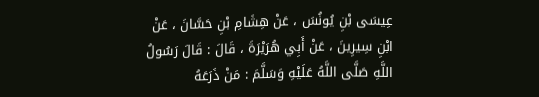عِيسَى بْنِ يُونُسَ ، عَنْ هِشَامِ بْنِ حَسَّانَ ، عَنْ ابْنِ سِيرِينَ ، عَنْ أَبِي هُرَيْرَةَ ، قَالَ : قَالَ رَسُولُ اللَّهِ صَلَّى اللَّهُ عَلَيْهِ وَسَلَّمَ : مَنْ ذَرَعَهُ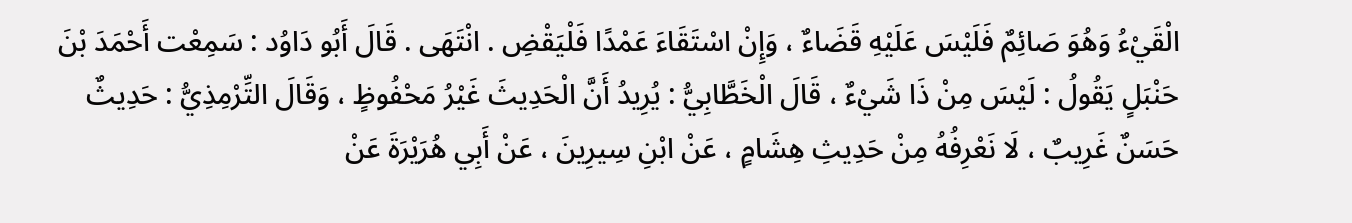الْقَيْءُ وَهُوَ صَائِمٌ فَلَيْسَ عَلَيْهِ قَضَاءٌ ، وَإِنْ اسْتَقَاءَ عَمْدًا فَلْيَقْضِ . انْتَهَى . قَالَ أَبُو دَاوُد : سَمِعْت أَحْمَدَ بْنَ حَنْبَلٍ يَقُولُ : لَيْسَ مِنْ ذَا شَيْءٌ ، قَالَ الْخَطَّابِيُّ : يُرِيدُ أَنَّ الْحَدِيثَ غَيْرُ مَحْفُوظٍ ، وَقَالَ التِّرْمِذِيُّ : حَدِيثٌ حَسَنٌ غَرِيبٌ ، لَا نَعْرِفُهُ مِنْ حَدِيثِ هِشَامٍ ، عَنْ ابْنِ سِيرِينَ ، عَنْ أَبِي هُرَيْرَةَ عَنْ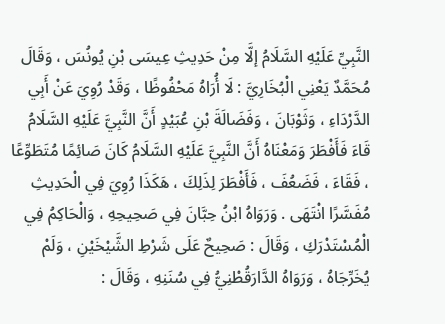النَّبِيِّ عَلَيْهِ السَّلَامُ إلَّا مِنْ حَدِيثِ عِيسَى بْنِ يُونُسَ ، وَقَالَ مُحَمَّدٌ يَعْنِي الْبُخَارِيَّ : لَا أُرَاهُ مَحْفُوظًا ، وَقَدْ رُوِيَ عَنْ أَبِي الدَّرْدَاءِ ، وَثَوْبَانَ ، وَفَضَالَةَ بْنِ عُبَيْدٍ أَنَّ النَّبِيَّ عَلَيْهِ السَّلَامُ قَاءَ فَأَفْطَرَ وَمَعْنَاهُ أَنَّ النَّبِيَّ عَلَيْهِ السَّلَامُ كَانَ صَائِمًا مُتَطَوِّعًا ، فَقَاءَ ، فَضَعُفَ ، فَأَفْطَرَ لِذَلِكَ ، هَكَذَا رُوِيَ فِي الْحَدِيثِ مُفَسَّرًا انْتَهَى . وَرَوَاهُ ابْنُ حِبَّانَ فِي صَحِيحِهِ ، وَالْحَاكِمُ فِي الْمُسْتَدْرَكِ ، وَقَالَ : صَحِيحٌ عَلَى شَرْطِ الشَّيْخَيْنِ ، وَلَمْ يُخَرِّجَاهُ ، وَرَوَاهُ الدَّارَقُطْنِيُّ فِي سُنَنِهِ ، وَقَالَ :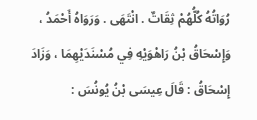رُوَاتُهُ كُلُّهُمْ ثِقَاتٌ . انْتَهَى . وَرَوَاهُ أَحْمَدُ ، وَإِسْحَاقُ بْنُ رَاهْوَيْهِ فِي مُسْنَدَيْهِمَا ، وَزَادَ إِسْحَاقُ : قَالَ عِيسَى بْنُ يُونُسَ :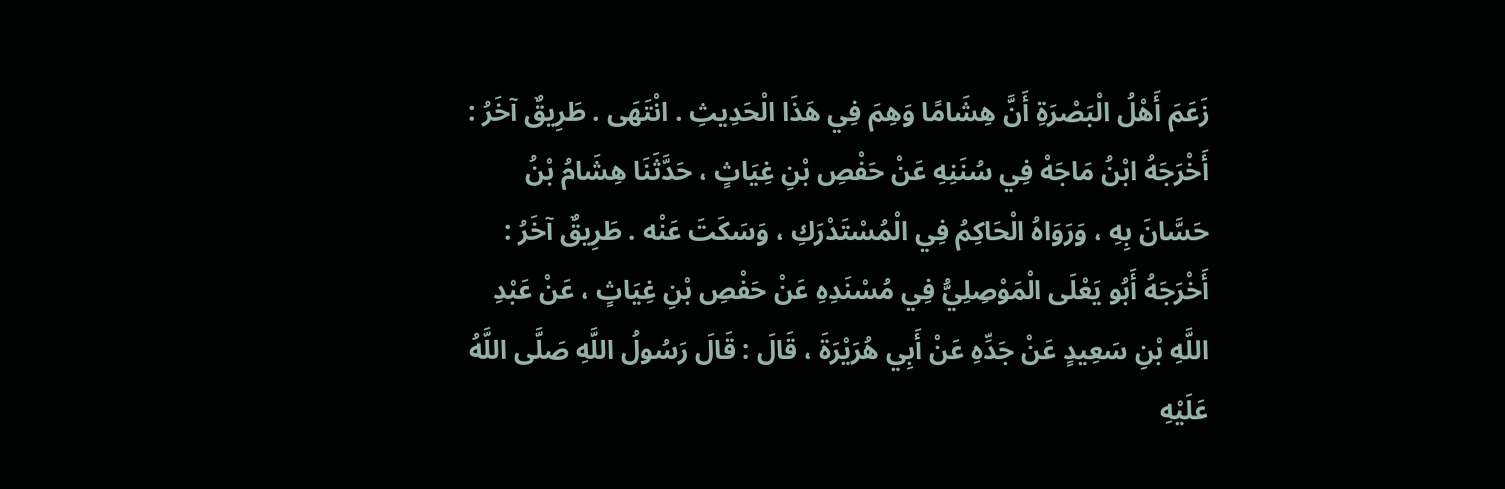زَعَمَ أَهْلُ الْبَصْرَةِ أَنَّ هِشَامًا وَهِمَ فِي هَذَا الْحَدِيثِ . انْتَهَى . طَرِيقٌ آخَرُ : أَخْرَجَهُ ابْنُ مَاجَهْ فِي سُنَنِهِ عَنْ حَفْصِ بْنِ غِيَاثٍ ، حَدَّثَنَا هِشَامُ بْنُ حَسَّانَ بِهِ ، وَرَوَاهُ الْحَاكِمُ فِي الْمُسْتَدْرَكِ ، وَسَكَتَ عَنْه . طَرِيقٌ آخَرُ : أَخْرَجَهُ أَبُو يَعْلَى الْمَوْصِلِيُّ فِي مُسْنَدِهِ عَنْ حَفْصِ بْنِ غِيَاثٍ ، عَنْ عَبْدِ اللَّهِ بْنِ سَعِيدٍ عَنْ جَدِّهِ عَنْ أَبِي هُرَيْرَةَ ، قَالَ : قَالَ رَسُولُ اللَّهِ صَلَّى اللَّهُ عَلَيْهِ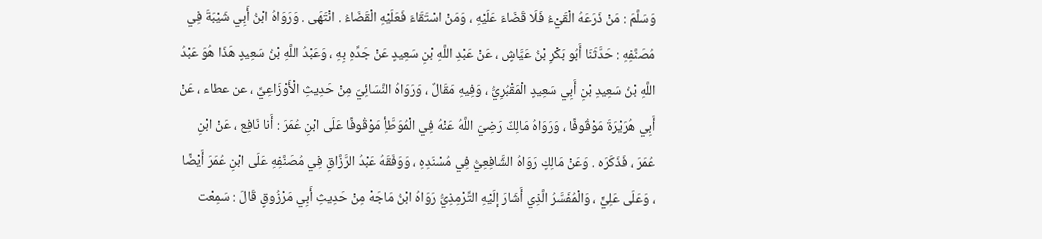وَسَلَّمَ : مَنْ ذَرَعَهُ الْقَيْءُ فَلَا قَضَاءَ عَلَيْهِ ، وَمَنْ اسْتَقَاءَ فَعَلَيْهِ الْقَضَاءُ . انْتَهَى . وَرَوَاهُ ابْنُ أَبِي شَيْبَةَ فِي مُصَنَّفِهِ : حَدَّثَنَا أَبُو بَكْرِ بْنُ عَيَّاشٍ ، عَنْ عَبْدِ اللَّهِ بْنِ سَعِيدٍ عَنْ جَدِّهِ بِهِ ، وَعَبْدُ اللَّهِ بْنُ سَعِيدٍ هَذَا هُوَ عَبْدُ اللَّهِ بْنُ سَعِيدِ بْنِ أَبِي سَعِيدٍ الْمَقْبُرِيُّ ، وَفِيهِ مَقَالٌ ، وَرَوَاهُ النَّسَائِيّ مِنْ حَدِيثِ الْأَوْزَاعِيِّ ، عن عطاء ، عَنْ أَبِي هُرَيْرَةَ مَوْقُوفًا ، وَرَوَاهُ مَالِكٌ رَضِيَ اللَّهُ عَنْهُ فِي الْمُوَطَّأِ مَوْقُوفًا عَلَى ابْنِ عُمَرَ : أَنا نَافِع ، عَنْ ابْنِ عُمَرَ ، فَذَكَرَه . وَعَنْ مَالِكٍ رَوَاهُ الشَّافِعِيُّ فِي مُسْنَدِهِ ، وَوَفَقَهُ عَبْدُ الرَّزَّاقِ فِي مُصَنَّفِهِ عَلَى ابْنِ عُمَرَ أَيْضًا ، وَعَلَى عَلِيٍّ ، وَالْمُفَسَّرُ الَّذِي أَشَارَ إلَيْهِ التِّرْمِذِيُّ رَوَاهُ ابْنُ مَاجَهْ مِنْ حَدِيثِ أَبِي مَرْزُوقٍ قَالَ : سَمِعْت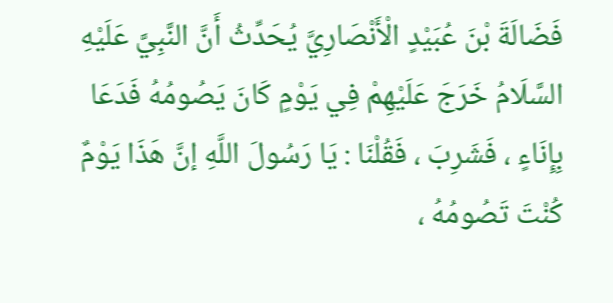فَضَالَةَ بْنَ عُبَيْدٍ الْأَنْصَارِيَّ يُحَدِّثُ أَنَّ النَّبِيَّ عَلَيْهِ السَّلَامُ خَرَجَ عَلَيْهِمْ فِي يَوْمٍ كَانَ يَصُومُهُ فَدَعَا بِإِنَاءٍ ، فَشَرِبَ ، فَقُلْنَا : يَا رَسُولَ اللَّهِ إنَّ هَذَا يَوْمٌ كُنْتَ تَصُومُهُ ،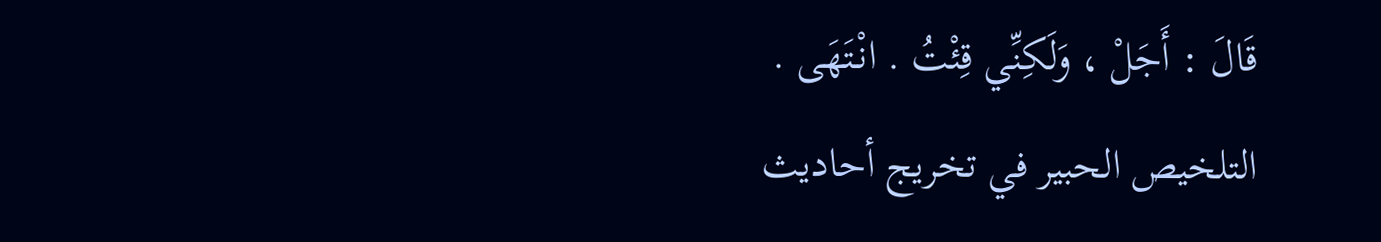قَالَ : أَجَلْ ، وَلَكِنِّي قِئْتُ . انْتَهَى .
التلخيص الحبير في تخريج أحاديث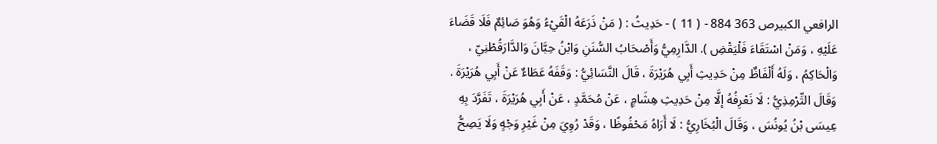الرافعي الكبيرص 363 884 - ( 11 ) - حَدِيثُ : ( مَنْ ذَرَعَهُ الْقَيْءُ وَهُوَ صَائِمٌ فَلَا قَضَاءَ عَلَيْهِ ، وَمَنْ اسْتَقَاءَ فَلْيَقْضِ ). الدَّارِمِيُّ وَأَصْحَابُ السُّنَنِ وَابْنُ حِبَّانَ وَالدَّارَقُطْنِيّ ، وَالْحَاكِمُ ، وَلَهُ أَلْفَاظٌ مِنْ حَدِيثِ أَبِي هُرَيْرَةَ ، قَالَ النَّسَائِيُّ : وَقَفَهُ عَطَاءٌ عَنْ أَبِي هُرَيْرَةَ . وَقَالَ التِّرْمِذِيُّ : لَا نَعْرِفُهُ إلَّا مِنْ حَدِيثِ هِشَامٍ ، عَنْ مُحَمَّدٍ ، عَنْ أَبِي هُرَيْرَةَ ، تَفَرَّدَ بِهِ عِيسَى بْنُ يُونُسَ ، وَقَالَ الْبُخَارِيُّ : لَا أَرَاهُ مَحْفُوظًا ، وَقَدْ رُوِيَ مِنْ غَيْرِ وَجْهٍ وَلَا يَصِحُّ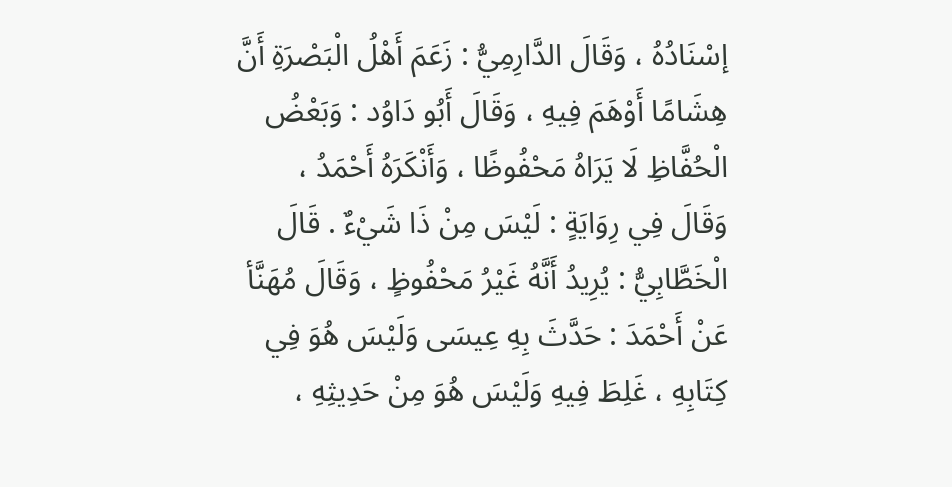إسْنَادُهُ ، وَقَالَ الدَّارِمِيُّ : زَعَمَ أَهْلُ الْبَصْرَةِ أَنَّ هِشَامًا أَوْهَمَ فِيهِ ، وَقَالَ أَبُو دَاوُد : وَبَعْضُ الْحُفَّاظِ لَا يَرَاهُ مَحْفُوظًا ، وَأَنْكَرَهُ أَحْمَدُ ، وَقَالَ فِي رِوَايَةٍ : لَيْسَ مِنْ ذَا شَيْءٌ . قَالَ الْخَطَّابِيُّ : يُرِيدُ أَنَّهُ غَيْرُ مَحْفُوظٍ ، وَقَالَ مُهَنَّأ عَنْ أَحْمَدَ : حَدَّثَ بِهِ عِيسَى وَلَيْسَ هُوَ فِي كِتَابِهِ ، غَلِطَ فِيهِ وَلَيْسَ هُوَ مِنْ حَدِيثِهِ ،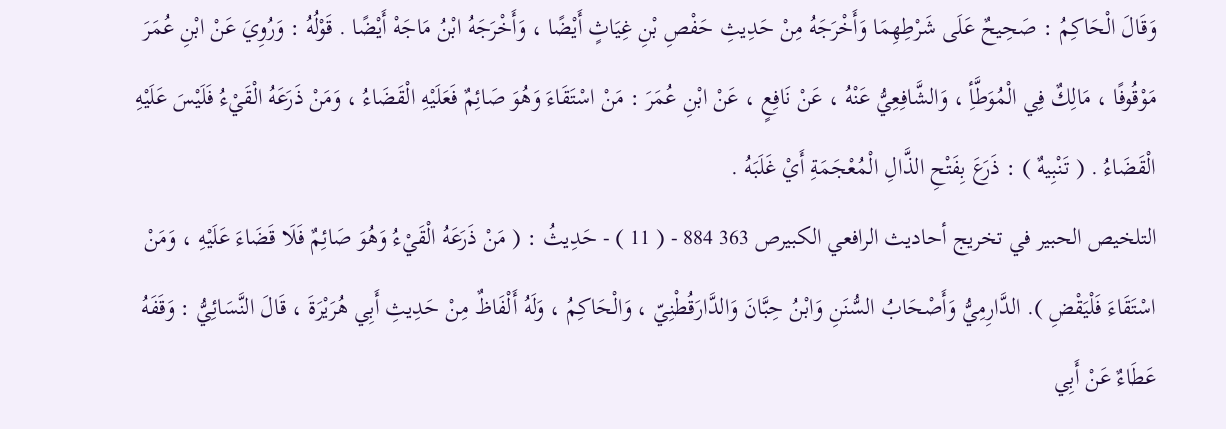وَقَالَ الْحَاكِمُ : صَحِيحٌ عَلَى شَرْطِهِمَا وَأَخْرَجَهُ مِنْ حَدِيثِ حَفْصِ بْنِ غِيَاثٍ أَيْضًا ، وَأَخْرَجَهُ ابْنُ مَاجَهْ أَيْضًا . قَوْلُهُ : وَرُوِيَ عَنْ ابْنِ عُمَرَ مَوْقُوفًا ، مَالِكٌ فِي الْمُوَطَّأِ ، وَالشَّافِعِيُّ عَنْهُ ، عَنْ نَافِعٍ ، عَنْ ابْنِ عُمَرَ : مَنْ اسْتَقَاءَ وَهُوَ صَائِمٌ فَعَلَيْهِ الْقَضَاءُ ، وَمَنْ ذَرَعَهُ الْقَيْءُ فَلَيْسَ عَلَيْهِ الْقَضَاءُ . ( تَنْبِيهٌ ) : ذَرَعَ بِفَتْحِ الذَّالِ الْمُعْجَمَةِ أَيْ غَلَبَهُ .
التلخيص الحبير في تخريج أحاديث الرافعي الكبيرص 363 884 - ( 11 ) - حَدِيثُ : ( مَنْ ذَرَعَهُ الْقَيْءُ وَهُوَ صَائِمٌ فَلَا قَضَاءَ عَلَيْهِ ، وَمَنْ اسْتَقَاءَ فَلْيَقْضِ ). الدَّارِمِيُّ وَأَصْحَابُ السُّنَنِ وَابْنُ حِبَّانَ وَالدَّارَقُطْنِيّ ، وَالْحَاكِمُ ، وَلَهُ أَلْفَاظٌ مِنْ حَدِيثِ أَبِي هُرَيْرَةَ ، قَالَ النَّسَائِيُّ : وَقَفَهُ عَطَاءٌ عَنْ أَبِي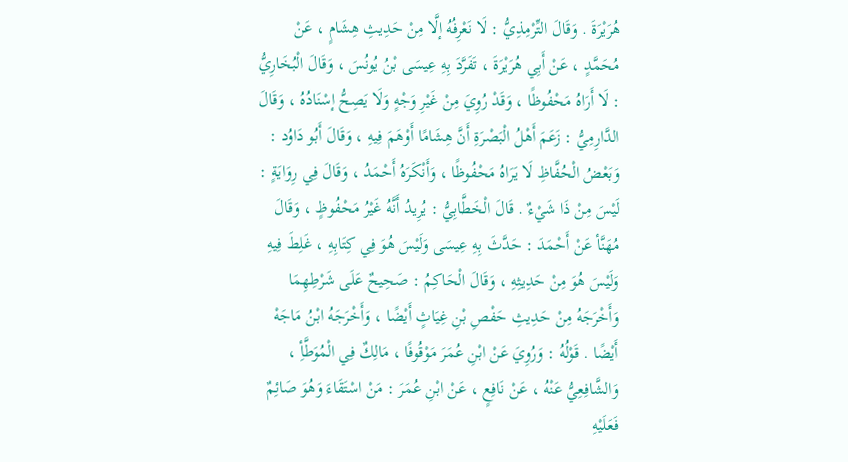هُرَيْرَةَ . وَقَالَ التِّرْمِذِيُّ : لَا نَعْرِفُهُ إلَّا مِنْ حَدِيثِ هِشَامٍ ، عَنْ مُحَمَّدٍ ، عَنْ أَبِي هُرَيْرَةَ ، تَفَرَّدَ بِهِ عِيسَى بْنُ يُونُسَ ، وَقَالَ الْبُخَارِيُّ : لَا أَرَاهُ مَحْفُوظًا ، وَقَدْ رُوِيَ مِنْ غَيْرِ وَجْهٍ وَلَا يَصِحُّ إسْنَادُهُ ، وَقَالَ الدَّارِمِيُّ : زَعَمَ أَهْلُ الْبَصْرَةِ أَنَّ هِشَامًا أَوْهَمَ فِيهِ ، وَقَالَ أَبُو دَاوُد : وَبَعْضُ الْحُفَّاظِ لَا يَرَاهُ مَحْفُوظًا ، وَأَنْكَرَهُ أَحْمَدُ ، وَقَالَ فِي رِوَايَةٍ : لَيْسَ مِنْ ذَا شَيْءٌ . قَالَ الْخَطَّابِيُّ : يُرِيدُ أَنَّهُ غَيْرُ مَحْفُوظٍ ، وَقَالَ مُهَنَّأ عَنْ أَحْمَدَ : حَدَّثَ بِهِ عِيسَى وَلَيْسَ هُوَ فِي كِتَابِهِ ، غَلِطَ فِيهِ وَلَيْسَ هُوَ مِنْ حَدِيثِهِ ، وَقَالَ الْحَاكِمُ : صَحِيحٌ عَلَى شَرْطِهِمَا وَأَخْرَجَهُ مِنْ حَدِيثِ حَفْصِ بْنِ غِيَاثٍ أَيْضًا ، وَأَخْرَجَهُ ابْنُ مَاجَهْ أَيْضًا . قَوْلُهُ : وَرُوِيَ عَنْ ابْنِ عُمَرَ مَوْقُوفًا ، مَالِكٌ فِي الْمُوَطَّأِ ، وَالشَّافِعِيُّ عَنْهُ ، عَنْ نَافِعٍ ، عَنْ ابْنِ عُمَرَ : مَنْ اسْتَقَاءَ وَهُوَ صَائِمٌ فَعَلَيْهِ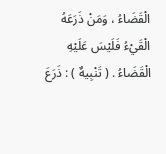الْقَضَاءُ ، وَمَنْ ذَرَعَهُ الْقَيْءُ فَلَيْسَ عَلَيْهِ الْقَضَاءُ . ( تَنْبِيهٌ ) : ذَرَعَ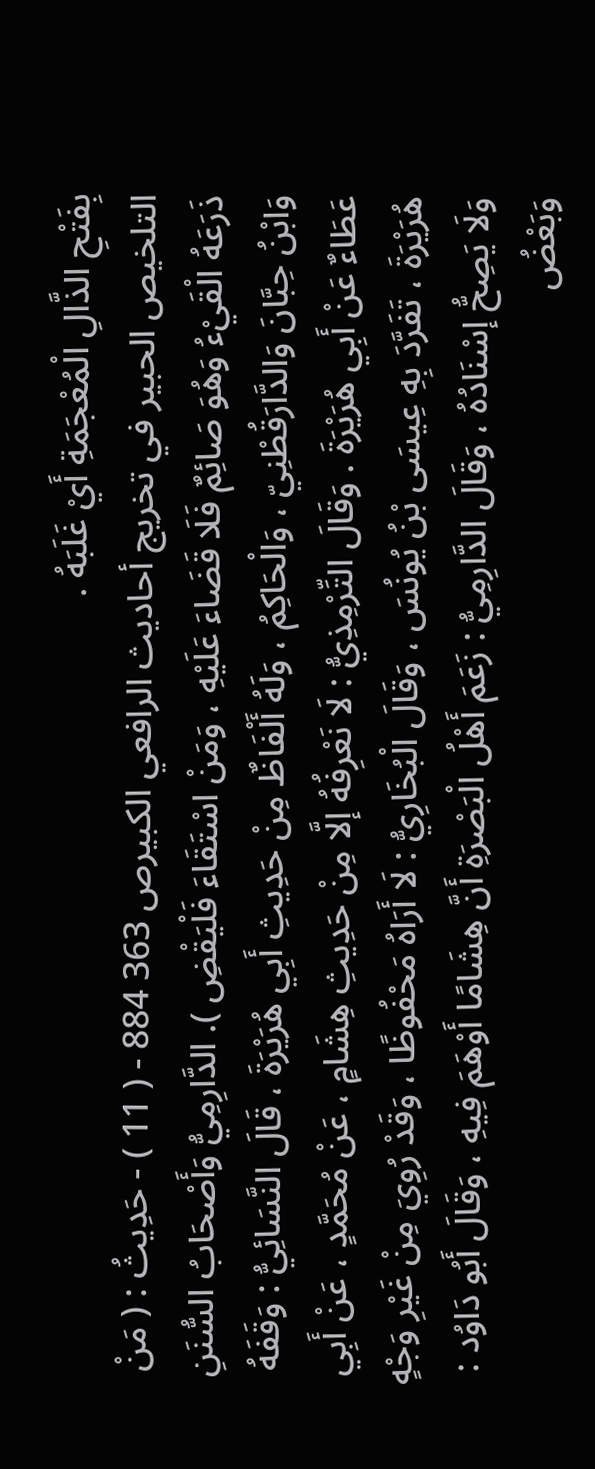بِفَتْحِ الذَّالِ الْمُعْجَمَةِ أَيْ غَلَبَهُ .
التلخيص الحبير في تخريج أحاديث الرافعي الكبيرص 363 884 - ( 11 ) - حَدِيثُ : ( مَنْ ذَرَعَهُ الْقَيْءُ وَهُوَ صَائِمٌ فَلَا قَضَاءَ عَلَيْهِ ، وَمَنْ اسْتَقَاءَ فَلْيَقْضِ ). الدَّارِمِيُّ وَأَصْحَابُ السُّنَنِ وَابْنُ حِبَّانَ وَالدَّارَقُطْنِيّ ، وَالْحَاكِمُ ، وَلَهُ أَلْفَاظٌ مِنْ حَدِيثِ أَبِي هُرَيْرَةَ ، قَالَ النَّسَائِيُّ : وَقَفَهُ عَطَاءٌ عَنْ أَبِي هُرَيْرَةَ . وَقَالَ التِّرْمِذِيُّ : لَا نَعْرِفُهُ إلَّا مِنْ حَدِيثِ هِشَامٍ ، عَنْ مُحَمَّدٍ ، عَنْ أَبِي هُرَيْرَةَ ، تَفَرَّدَ بِهِ عِيسَى بْنُ يُونُسَ ، وَقَالَ الْبُخَارِيُّ : لَا أَرَاهُ مَحْفُوظًا ، وَقَدْ رُوِيَ مِنْ غَيْرِ وَجْهٍ وَلَا يَصِحُّ إسْنَادُهُ ، وَقَالَ الدَّارِمِيُّ : زَعَمَ أَهْلُ الْبَصْرَةِ أَنَّ هِشَامًا أَوْهَمَ فِيهِ ، وَقَالَ أَبُو دَاوُد : وَبَعْضُ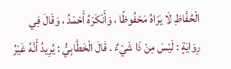الْحُفَّاظِ لَا يَرَاهُ مَحْفُوظًا ، وَأَنْكَرَهُ أَحْمَدُ ، وَقَالَ فِي رِوَايَةٍ : لَيْسَ مِنْ ذَا شَيْءٌ . قَالَ الْخَطَّابِيُّ : يُرِيدُ أَنَّهُ غَيْرُ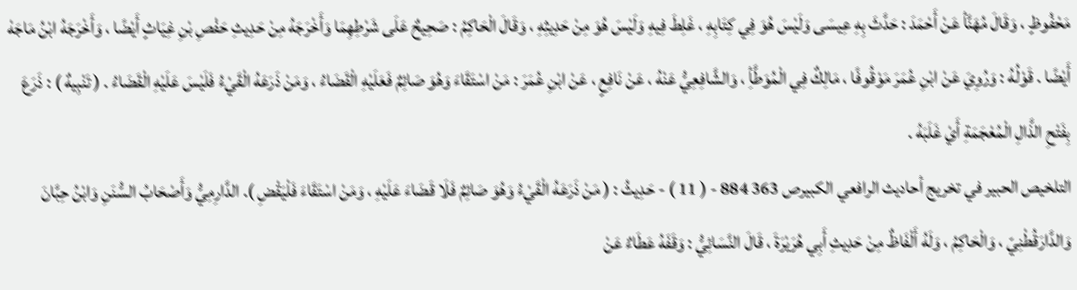مَحْفُوظٍ ، وَقَالَ مُهَنَّأ عَنْ أَحْمَدَ : حَدَّثَ بِهِ عِيسَى وَلَيْسَ هُوَ فِي كِتَابِهِ ، غَلِطَ فِيهِ وَلَيْسَ هُوَ مِنْ حَدِيثِهِ ، وَقَالَ الْحَاكِمُ : صَحِيحٌ عَلَى شَرْطِهِمَا وَأَخْرَجَهُ مِنْ حَدِيثِ حَفْصِ بْنِ غِيَاثٍ أَيْضًا ، وَأَخْرَجَهُ ابْنُ مَاجَهْ أَيْضًا . قَوْلُهُ : وَرُوِيَ عَنْ ابْنِ عُمَرَ مَوْقُوفًا ، مَالِكٌ فِي الْمُوَطَّأِ ، وَالشَّافِعِيُّ عَنْهُ ، عَنْ نَافِعٍ ، عَنْ ابْنِ عُمَرَ : مَنْ اسْتَقَاءَ وَهُوَ صَائِمٌ فَعَلَيْهِ الْقَضَاءُ ، وَمَنْ ذَرَعَهُ الْقَيْءُ فَلَيْسَ عَلَيْهِ الْقَضَاءُ . ( تَنْبِيهٌ ) : ذَرَعَ بِفَتْحِ الذَّالِ الْمُعْجَمَةِ أَيْ غَلَبَهُ .
التلخيص الحبير في تخريج أحاديث الرافعي الكبيرص 363 884 - ( 11 ) - حَدِيثُ : ( مَنْ ذَرَعَهُ الْقَيْءُ وَهُوَ صَائِمٌ فَلَا قَضَاءَ عَلَيْهِ ، وَمَنْ اسْتَقَاءَ فَلْيَقْضِ ). الدَّارِمِيُّ وَأَصْحَابُ السُّنَنِ وَابْنُ حِبَّانَ وَالدَّارَقُطْنِيّ ، وَالْحَاكِمُ ، وَلَهُ أَلْفَاظٌ مِنْ حَدِيثِ أَبِي هُرَيْرَةَ ، قَالَ النَّسَائِيُّ : وَقَفَهُ عَطَاءٌ عَنْ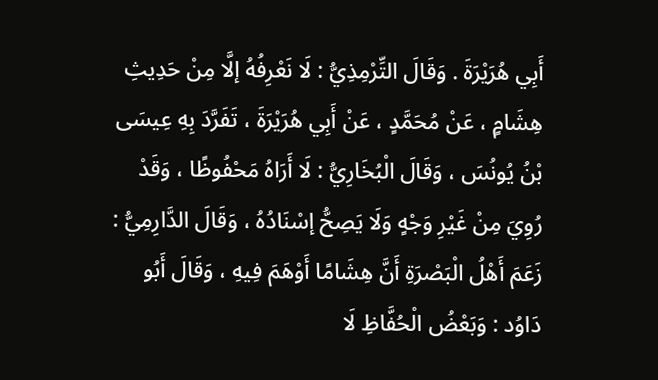أَبِي هُرَيْرَةَ . وَقَالَ التِّرْمِذِيُّ : لَا نَعْرِفُهُ إلَّا مِنْ حَدِيثِ هِشَامٍ ، عَنْ مُحَمَّدٍ ، عَنْ أَبِي هُرَيْرَةَ ، تَفَرَّدَ بِهِ عِيسَى بْنُ يُونُسَ ، وَقَالَ الْبُخَارِيُّ : لَا أَرَاهُ مَحْفُوظًا ، وَقَدْ رُوِيَ مِنْ غَيْرِ وَجْهٍ وَلَا يَصِحُّ إسْنَادُهُ ، وَقَالَ الدَّارِمِيُّ : زَعَمَ أَهْلُ الْبَصْرَةِ أَنَّ هِشَامًا أَوْهَمَ فِيهِ ، وَقَالَ أَبُو دَاوُد : وَبَعْضُ الْحُفَّاظِ لَا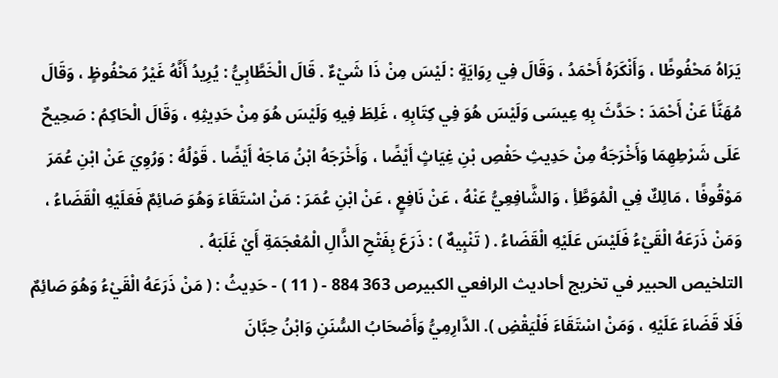يَرَاهُ مَحْفُوظًا ، وَأَنْكَرَهُ أَحْمَدُ ، وَقَالَ فِي رِوَايَةٍ : لَيْسَ مِنْ ذَا شَيْءٌ . قَالَ الْخَطَّابِيُّ : يُرِيدُ أَنَّهُ غَيْرُ مَحْفُوظٍ ، وَقَالَ مُهَنَّأ عَنْ أَحْمَدَ : حَدَّثَ بِهِ عِيسَى وَلَيْسَ هُوَ فِي كِتَابِهِ ، غَلِطَ فِيهِ وَلَيْسَ هُوَ مِنْ حَدِيثِهِ ، وَقَالَ الْحَاكِمُ : صَحِيحٌ عَلَى شَرْطِهِمَا وَأَخْرَجَهُ مِنْ حَدِيثِ حَفْصِ بْنِ غِيَاثٍ أَيْضًا ، وَأَخْرَجَهُ ابْنُ مَاجَهْ أَيْضًا . قَوْلُهُ : وَرُوِيَ عَنْ ابْنِ عُمَرَ مَوْقُوفًا ، مَالِكٌ فِي الْمُوَطَّأِ ، وَالشَّافِعِيُّ عَنْهُ ، عَنْ نَافِعٍ ، عَنْ ابْنِ عُمَرَ : مَنْ اسْتَقَاءَ وَهُوَ صَائِمٌ فَعَلَيْهِ الْقَضَاءُ ، وَمَنْ ذَرَعَهُ الْقَيْءُ فَلَيْسَ عَلَيْهِ الْقَضَاءُ . ( تَنْبِيهٌ ) : ذَرَعَ بِفَتْحِ الذَّالِ الْمُعْجَمَةِ أَيْ غَلَبَهُ .
التلخيص الحبير في تخريج أحاديث الرافعي الكبيرص 363 884 - ( 11 ) - حَدِيثُ : ( مَنْ ذَرَعَهُ الْقَيْءُ وَهُوَ صَائِمٌ فَلَا قَضَاءَ عَلَيْهِ ، وَمَنْ اسْتَقَاءَ فَلْيَقْضِ ). الدَّارِمِيُّ وَأَصْحَابُ السُّنَنِ وَابْنُ حِبَّانَ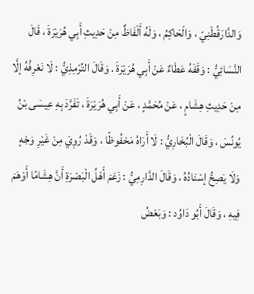وَالدَّارَقُطْنِيّ ، وَالْحَاكِمُ ، وَلَهُ أَلْفَاظٌ مِنْ حَدِيثِ أَبِي هُرَيْرَةَ ، قَالَ النَّسَائِيُّ : وَقَفَهُ عَطَاءٌ عَنْ أَبِي هُرَيْرَةَ . وَقَالَ التِّرْمِذِيُّ : لَا نَعْرِفُهُ إلَّا مِنْ حَدِيثِ هِشَامٍ ، عَنْ مُحَمَّدٍ ، عَنْ أَبِي هُرَيْرَةَ ، تَفَرَّدَ بِهِ عِيسَى بْنُ يُونُسَ ، وَقَالَ الْبُخَارِيُّ : لَا أَرَاهُ مَحْفُوظًا ، وَقَدْ رُوِيَ مِنْ غَيْرِ وَجْهٍ وَلَا يَصِحُّ إسْنَادُهُ ، وَقَالَ الدَّارِمِيُّ : زَعَمَ أَهْلُ الْبَصْرَةِ أَنَّ هِشَامًا أَوْهَمَ فِيهِ ، وَقَالَ أَبُو دَاوُد : وَبَعْضُ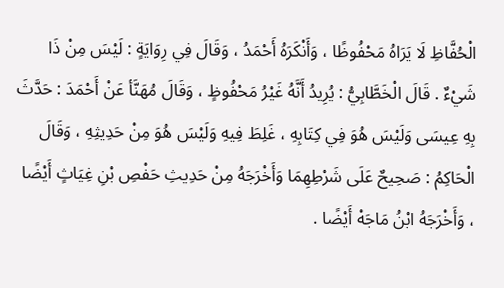الْحُفَّاظِ لَا يَرَاهُ مَحْفُوظًا ، وَأَنْكَرَهُ أَحْمَدُ ، وَقَالَ فِي رِوَايَةٍ : لَيْسَ مِنْ ذَا شَيْءٌ . قَالَ الْخَطَّابِيُّ : يُرِيدُ أَنَّهُ غَيْرُ مَحْفُوظٍ ، وَقَالَ مُهَنَّأ عَنْ أَحْمَدَ : حَدَّثَ بِهِ عِيسَى وَلَيْسَ هُوَ فِي كِتَابِهِ ، غَلِطَ فِيهِ وَلَيْسَ هُوَ مِنْ حَدِيثِهِ ، وَقَالَ الْحَاكِمُ : صَحِيحٌ عَلَى شَرْطِهِمَا وَأَخْرَجَهُ مِنْ حَدِيثِ حَفْصِ بْنِ غِيَاثٍ أَيْضًا ، وَأَخْرَجَهُ ابْنُ مَاجَهْ أَيْضًا .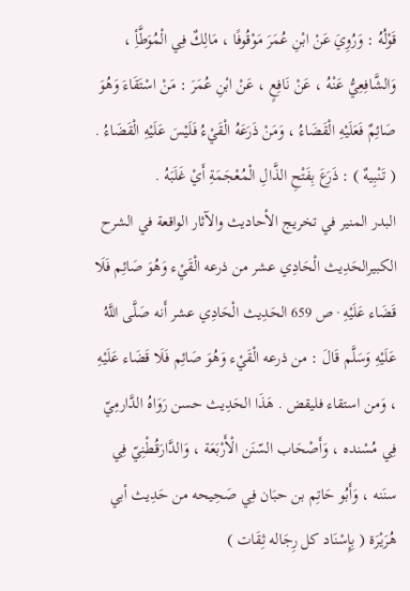قَوْلُهُ : وَرُوِيَ عَنْ ابْنِ عُمَرَ مَوْقُوفًا ، مَالِكٌ فِي الْمُوَطَّأِ ، وَالشَّافِعِيُّ عَنْهُ ، عَنْ نَافِعٍ ، عَنْ ابْنِ عُمَرَ : مَنْ اسْتَقَاءَ وَهُوَ صَائِمٌ فَعَلَيْهِ الْقَضَاءُ ، وَمَنْ ذَرَعَهُ الْقَيْءُ فَلَيْسَ عَلَيْهِ الْقَضَاءُ . ( تَنْبِيهٌ ) : ذَرَعَ بِفَتْحِ الذَّالِ الْمُعْجَمَةِ أَيْ غَلَبَهُ .
البدر المنير في تخريج الأحاديث والآثار الواقعة في الشرح الكبيرالحَدِيث الْحَادِي عشر من ذرعه الْقَيْء وَهُوَ صَائِم فَلَا قَضَاء عَلَيْهِ · ص 659 الحَدِيث الْحَادِي عشر أَنه صَلَّى اللَّهُ عَلَيْهِ وَسَلَّم قَالَ : من ذرعه الْقَيْء وَهُوَ صَائِم فَلَا قَضَاء عَلَيْهِ ، وَمن استقاء فليقض . هَذَا الحَدِيث حسن رَوَاهُ الدَّارمِيّ فِي مُسْنده ، وَأَصْحَاب السّنَن الْأَرْبَعَة ، وَالدَّارَقُطْنِيّ فِي سنَنه ، وَأَبُو حَاتِم بن حبَان فِي صَحِيحه من حَدِيث أبي هُرَيْرَة ( بِإِسْنَاد كل رِجَاله ثِقَات )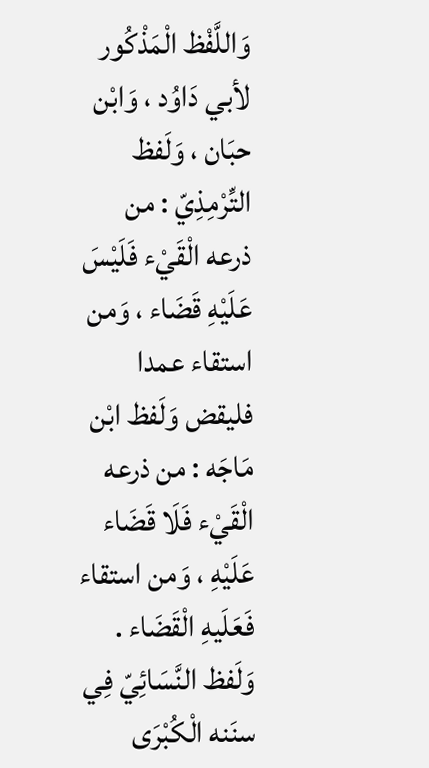وَاللَّفْظ الْمَذْكُور لأبي دَاوُد ، وَابْن حبَان ، وَلَفظ التِّرْمِذِيّ : من ذرعه الْقَيْء فَلَيْسَ عَلَيْهِ قَضَاء ، وَمن استقاء عمدا فليقض وَلَفظ ابْن مَاجَه : من ذرعه الْقَيْء فَلَا قَضَاء عَلَيْهِ ، وَمن استقاء فَعَلَيهِ الْقَضَاء . وَلَفظ النَّسَائِيّ فِي سنَنه الْكُبْرَى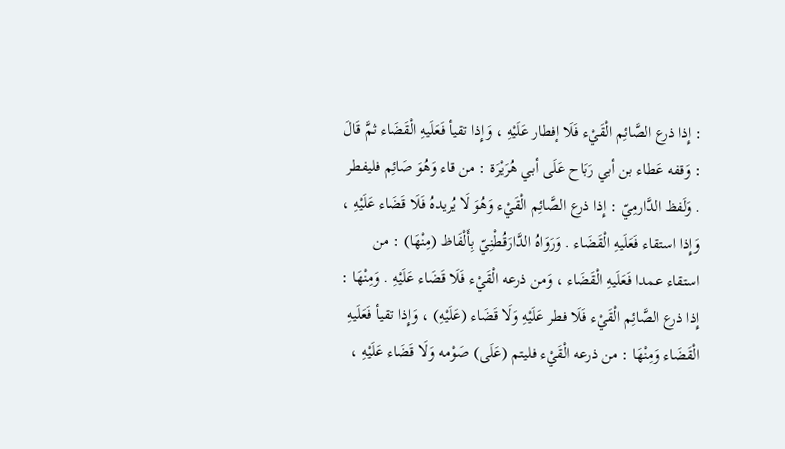: إِذا ذرع الصَّائِم الْقَيْء فَلَا إفطار عَلَيْهِ ، وَإِذا تقيأ فَعَلَيهِ الْقَضَاء ثمَّ قَالَ : وَقفه عَطاء بن أبي رَبَاح عَلَى أبي هُرَيْرَة : من قاء وَهُوَ صَائِم فليفطر . وَلَفظ الدَّارمِيّ : إِذا ذرع الصَّائِم الْقَيْء وَهُوَ لَا يُريدهُ فَلَا قَضَاء عَلَيْهِ ، وَإِذا استقاء فَعَلَيهِ الْقَضَاء . وَرَوَاهُ الدَّارَقُطْنِيّ بِأَلْفَاظ (مِنْهَا) : من استقاء عمدا فَعَلَيهِ الْقَضَاء ، وَمن ذرعه الْقَيْء فَلَا قَضَاء عَلَيْهِ . وَمِنْهَا : إِذا ذرع الصَّائِم الْقَيْء فَلَا فطر عَلَيْهِ وَلَا قَضَاء (عَلَيْهِ) ، وَإِذا تقيأ فَعَلَيهِ الْقَضَاء وَمِنْهَا : من ذرعه الْقَيْء فليتم (عَلَى) صَوْمه وَلَا قَضَاء عَلَيْهِ ،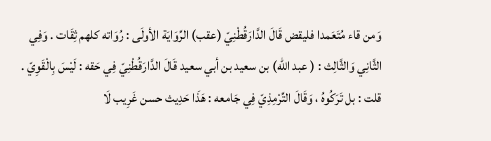وَمن قاء مُتَعَمدا فليقض قَالَ الدَّارَقُطْنِيّ (عقب) الرِّوَايَة الأولَى : رُوَاته كلهم ثِقَات . وَفِي الثَّانِي وَالثَّالِث : ( عبد الله) بن سعيد بن أبي سعيد قَالَ الدَّارَقُطْنِيّ فِي حَقه : لَيْسَ بِالْقَوِيّ . قلت : بل تَرَكُوهُ ، وَقَالَ التِّرْمِذِيّ فِي جَامعه : هَذَا حَدِيث حسن غَرِيب لَا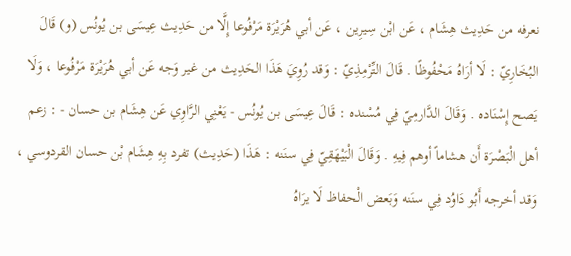نعرفه من حَدِيث هِشَام ، عَن ابْن سِيرِين ، عَن أبي هُرَيْرَة مَرْفُوعا إِلَّا من حَدِيث عِيسَى بن يُونُس (و) قَالَ البُخَارِيّ : لَا أرَاهُ مَحْفُوظًا . قَالَ التِّرْمِذِيّ : وَقد رُوِيَ هَذَا الحَدِيث من غير وَجه عَن أبي هُرَيْرَة مَرْفُوعا ، وَلَا يَصح إِسْنَاده . وَقَالَ الدَّارمِيّ فِي مُسْنده : قَالَ عِيسَى بن يُونُس - يَعْنِي الرَّاوِي عَن هِشَام بن حسان - : زعم أهل الْبَصْرَة أَن هشاماً أوهم فِيهِ . وَقَالَ الْبَيْهَقِيّ فِي سنَنه : هَذَا (حَدِيث) تفرد بِهِ هِشَام بْن حسان القردوسي ، وَقد أخرجه أَبُو دَاوُد فِي سنَنه وَبَعض الْحفاظ لَا يرَاهُ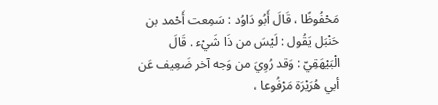مَحْفُوظًا ، قَالَ أَبُو دَاوُد : سَمِعت أَحْمد بن حَنْبَل يَقُول : لَيْسَ من ذَا شَيْء . قَالَ الْبَيْهَقِيّ : وَقد رُوِيَ من وَجه آخر ضَعِيف عَن أبي هُرَيْرَة مَرْفُوعا ،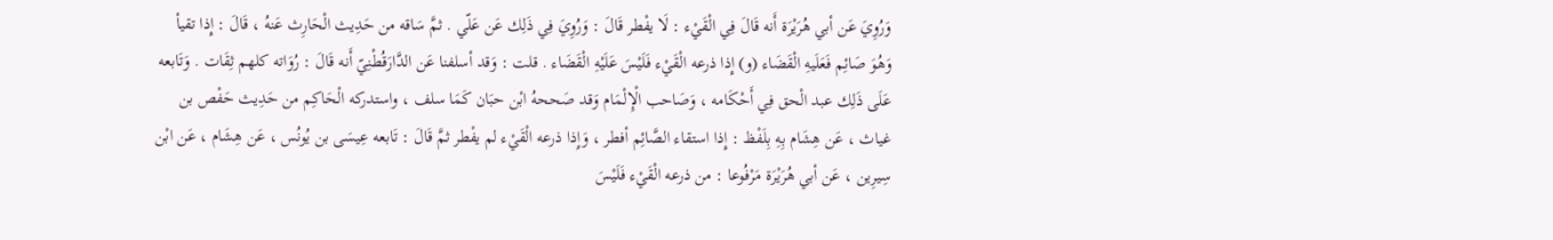وَرُوِيَ عَن أبي هُرَيْرَة أَنه قَالَ فِي الْقَيْء : لَا يفْطر قَالَ : وَرُوِيَ فِي ذَلِك عَن عَلّي . ثمَّ سَاقه من حَدِيث الْحَارِث عَنهُ ، قَالَ : إِذا تقيأ وَهُوَ صَائِم فَعَلَيهِ الْقَضَاء (و) إِذا ذرعه الْقَيْء فَلَيْسَ عَلَيْهِ الْقَضَاء . قلت : وَقد أسلفنا عَن الدَّارَقُطْنِيّ أَنه قَالَ : رُوَاته كلهم ثِقَات . وَتَابعه عَلَى ذَلِك عبد الْحق فِي أَحْكَامه ، وَصَاحب الْإِلْمَام وَقد صَححهُ ابْن حبَان كَمَا سلف ، واستدركه الْحَاكِم من حَدِيث حَفْص بن غياث ، عَن هِشَام بِهِ بِلَفْظ : إِذا استقاء الصَّائِم أفطر ، وَإِذا ذرعه الْقَيْء لم يفْطر ثمَّ قَالَ : تَابعه عِيسَى بن يُونُس ، عَن هِشَام ، عَن ابْن سِيرِين ، عَن أبي هُرَيْرَة مَرْفُوعا : من ذرعه الْقَيْء فَلَيْسَ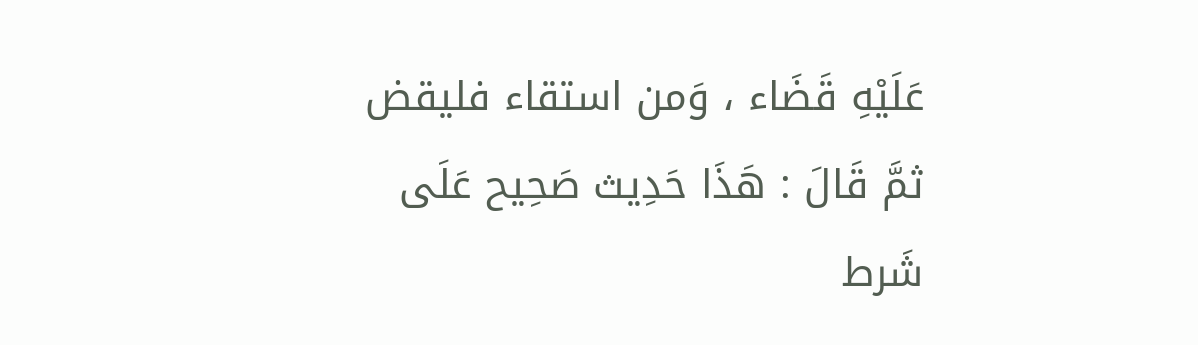عَلَيْهِ قَضَاء ، وَمن استقاء فليقض ثمَّ قَالَ : هَذَا حَدِيث صَحِيح عَلَى شَرط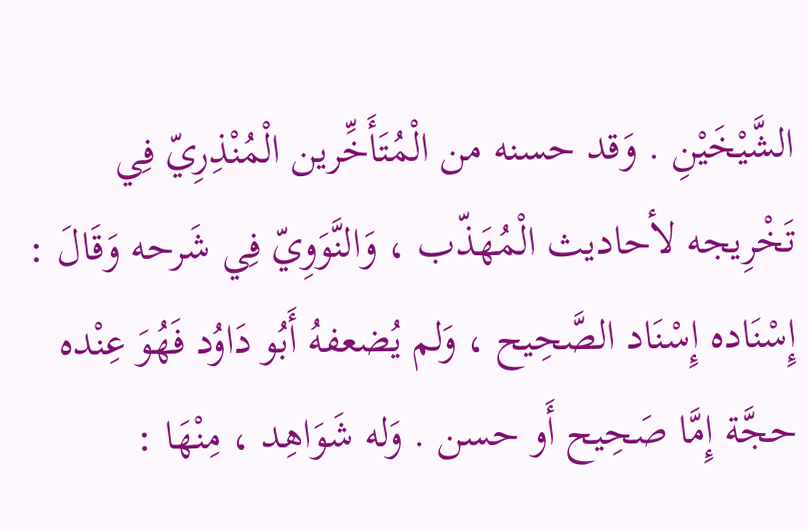الشَّيْخَيْنِ . وَقد حسنه من الْمُتَأَخِّرين الْمُنْذِرِيّ فِي تَخْرِيجه لأحاديث الْمُهَذّب ، وَالنَّوَوِيّ فِي شَرحه وَقَالَ : إِسْنَاده إِسْنَاد الصَّحِيح ، وَلم يُضعفهُ أَبُو دَاوُد فَهُوَ عِنْده حجَّة إِمَّا صَحِيح أَو حسن . وَله شَوَاهِد ، مِنْهَا :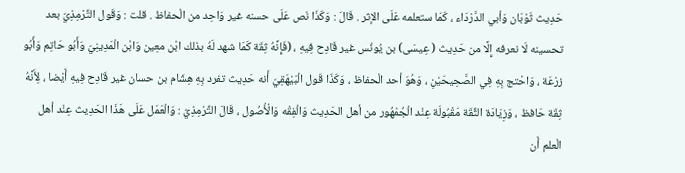حَدِيث ثَوْبَان وَأبي الدَّرْدَاء ، كَمَا ستعلمه عَلَى الإثر . قَالَ : وَكَذَا نَص عَلَى حسنه غير وَاحِد من الْحفاظ . قلت : وَقَول التِّرْمِذِيّ بعد تحسينه لَا نعرفه إِلَّا من حَدِيث ( عِيسَى) بن يُونُس غير قَادِح فِيهِ ، (فَإِنَّهُ ثِقَة كَمَا شهد لَهُ بذلك ابْن معِين وَابْن الْمَدِينِيّ وَأَبُو حَاتِم وَأَبُو زرْعَة ، وَاحْتج بِهِ فِي الصَّحِيحَيْنِ ، وَهُوَ أحد الْحفاظ ، وَكَذَا قَول الْبَيْهَقِيّ أَنه حَدِيث تفرد بِهِ هِشَام بن حسان غير قَادِح فِيهِ أَيْضا ، لِأَنَّهُ ثِقَة حَافظ ، وَزِيَادَة الثِّقَة مَقْبُولَة عِنْد الْجُمْهُور من أهل الحَدِيث وَالْفِقْه وَالْأُصُول ، قَالَ التِّرْمِذِيّ : وَالْعَمَل عَلَى هَذَا الحَدِيث عِنْد أهل الْعلم أَن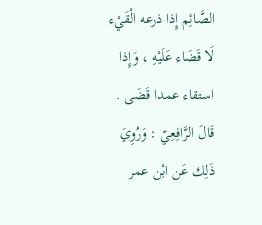الصَّائِم إِذا ذرعه الْقَيْء لَا قَضَاء عَلَيْهِ ، وَإِذا استقاء عمدا قَضَى . قَالَ الرَّافِعِيّ : وَرُوِيَ ذَلِك عَن ابْن عمر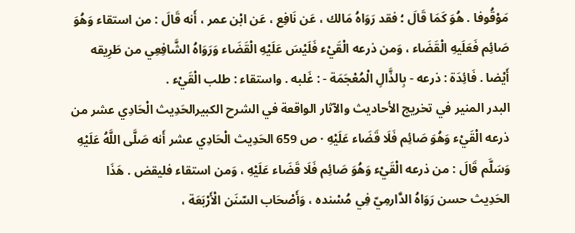مَوْقُوفا . هُوَ كَمَا قَالَ ؛ فقد رَوَاهُ مَالك ، عَن نَافِع ، عَن ابْن عمر ، أَنه قَالَ : من استقاء وَهُوَ صَائِم فَعَلَيهِ الْقَضَاء ، وَمن ذرعه الْقَيْء فَلَيْسَ عَلَيْهِ الْقَضَاء وَرَوَاهُ الشَّافِعِي من طَرِيقه أَيْضا . فَائِدَة : ذرعه - بِالذَّالِ الْمُعْجَمَة - : غَلبه . واستقاء : طلب الْقَيْء .
البدر المنير في تخريج الأحاديث والآثار الواقعة في الشرح الكبيرالحَدِيث الْحَادِي عشر من ذرعه الْقَيْء وَهُوَ صَائِم فَلَا قَضَاء عَلَيْهِ · ص 659 الحَدِيث الْحَادِي عشر أَنه صَلَّى اللَّهُ عَلَيْهِ وَسَلَّم قَالَ : من ذرعه الْقَيْء وَهُوَ صَائِم فَلَا قَضَاء عَلَيْهِ ، وَمن استقاء فليقض . هَذَا الحَدِيث حسن رَوَاهُ الدَّارمِيّ فِي مُسْنده ، وَأَصْحَاب السّنَن الْأَرْبَعَة ،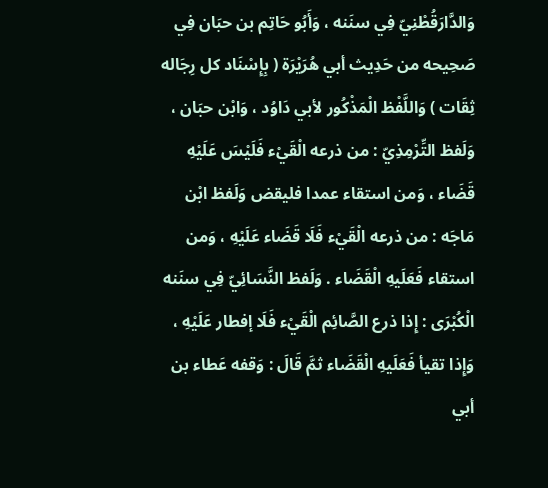وَالدَّارَقُطْنِيّ فِي سنَنه ، وَأَبُو حَاتِم بن حبَان فِي صَحِيحه من حَدِيث أبي هُرَيْرَة ( بِإِسْنَاد كل رِجَاله ثِقَات ) وَاللَّفْظ الْمَذْكُور لأبي دَاوُد ، وَابْن حبَان ، وَلَفظ التِّرْمِذِيّ : من ذرعه الْقَيْء فَلَيْسَ عَلَيْهِ قَضَاء ، وَمن استقاء عمدا فليقض وَلَفظ ابْن مَاجَه : من ذرعه الْقَيْء فَلَا قَضَاء عَلَيْهِ ، وَمن استقاء فَعَلَيهِ الْقَضَاء . وَلَفظ النَّسَائِيّ فِي سنَنه الْكُبْرَى : إِذا ذرع الصَّائِم الْقَيْء فَلَا إفطار عَلَيْهِ ، وَإِذا تقيأ فَعَلَيهِ الْقَضَاء ثمَّ قَالَ : وَقفه عَطاء بن أبي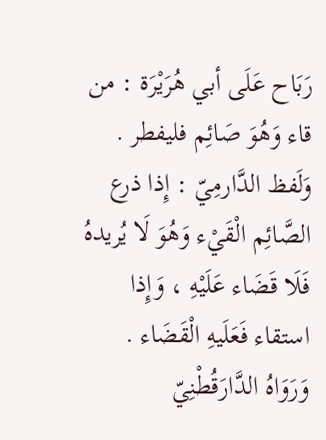رَبَاح عَلَى أبي هُرَيْرَة : من قاء وَهُوَ صَائِم فليفطر . وَلَفظ الدَّارمِيّ : إِذا ذرع الصَّائِم الْقَيْء وَهُوَ لَا يُريدهُ فَلَا قَضَاء عَلَيْهِ ، وَإِذا استقاء فَعَلَيهِ الْقَضَاء . وَرَوَاهُ الدَّارَقُطْنِيّ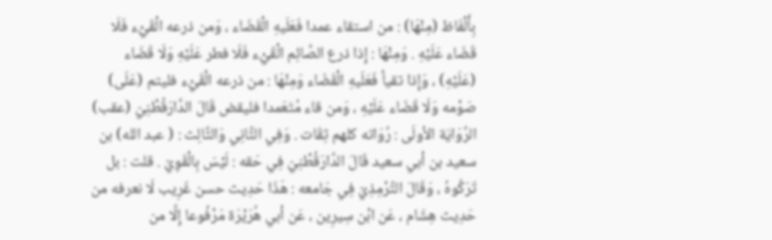بِأَلْفَاظ (مِنْهَا) : من استقاء عمدا فَعَلَيهِ الْقَضَاء ، وَمن ذرعه الْقَيْء فَلَا قَضَاء عَلَيْهِ . وَمِنْهَا : إِذا ذرع الصَّائِم الْقَيْء فَلَا فطر عَلَيْهِ وَلَا قَضَاء (عَلَيْهِ) ، وَإِذا تقيأ فَعَلَيهِ الْقَضَاء وَمِنْهَا : من ذرعه الْقَيْء فليتم (عَلَى) صَوْمه وَلَا قَضَاء عَلَيْهِ ، وَمن قاء مُتَعَمدا فليقض قَالَ الدَّارَقُطْنِيّ (عقب) الرِّوَايَة الأولَى : رُوَاته كلهم ثِقَات . وَفِي الثَّانِي وَالثَّالِث : ( عبد الله) بن سعيد بن أبي سعيد قَالَ الدَّارَقُطْنِيّ فِي حَقه : لَيْسَ بِالْقَوِيّ . قلت : بل تَرَكُوهُ ، وَقَالَ التِّرْمِذِيّ فِي جَامعه : هَذَا حَدِيث حسن غَرِيب لَا نعرفه من حَدِيث هِشَام ، عَن ابْن سِيرِين ، عَن أبي هُرَيْرَة مَرْفُوعا إِلَّا من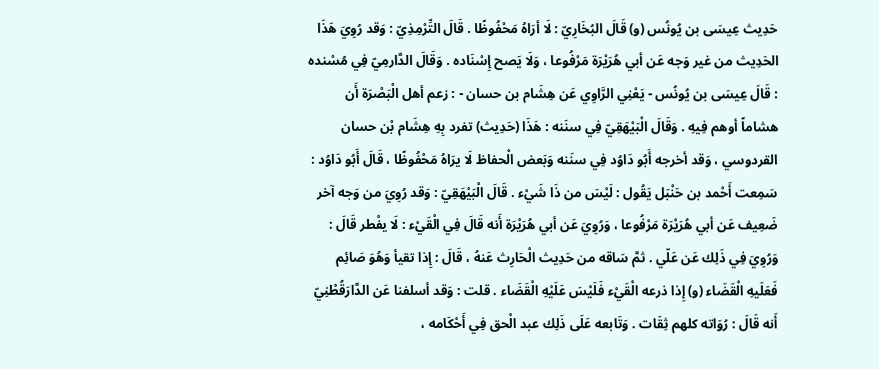حَدِيث عِيسَى بن يُونُس (و) قَالَ البُخَارِيّ : لَا أرَاهُ مَحْفُوظًا . قَالَ التِّرْمِذِيّ : وَقد رُوِيَ هَذَا الحَدِيث من غير وَجه عَن أبي هُرَيْرَة مَرْفُوعا ، وَلَا يَصح إِسْنَاده . وَقَالَ الدَّارمِيّ فِي مُسْنده : قَالَ عِيسَى بن يُونُس - يَعْنِي الرَّاوِي عَن هِشَام بن حسان - : زعم أهل الْبَصْرَة أَن هشاماً أوهم فِيهِ . وَقَالَ الْبَيْهَقِيّ فِي سنَنه : هَذَا (حَدِيث) تفرد بِهِ هِشَام بْن حسان القردوسي ، وَقد أخرجه أَبُو دَاوُد فِي سنَنه وَبَعض الْحفاظ لَا يرَاهُ مَحْفُوظًا ، قَالَ أَبُو دَاوُد : سَمِعت أَحْمد بن حَنْبَل يَقُول : لَيْسَ من ذَا شَيْء . قَالَ الْبَيْهَقِيّ : وَقد رُوِيَ من وَجه آخر ضَعِيف عَن أبي هُرَيْرَة مَرْفُوعا ، وَرُوِيَ عَن أبي هُرَيْرَة أَنه قَالَ فِي الْقَيْء : لَا يفْطر قَالَ : وَرُوِيَ فِي ذَلِك عَن عَلّي . ثمَّ سَاقه من حَدِيث الْحَارِث عَنهُ ، قَالَ : إِذا تقيأ وَهُوَ صَائِم فَعَلَيهِ الْقَضَاء (و) إِذا ذرعه الْقَيْء فَلَيْسَ عَلَيْهِ الْقَضَاء . قلت : وَقد أسلفنا عَن الدَّارَقُطْنِيّ أَنه قَالَ : رُوَاته كلهم ثِقَات . وَتَابعه عَلَى ذَلِك عبد الْحق فِي أَحْكَامه ،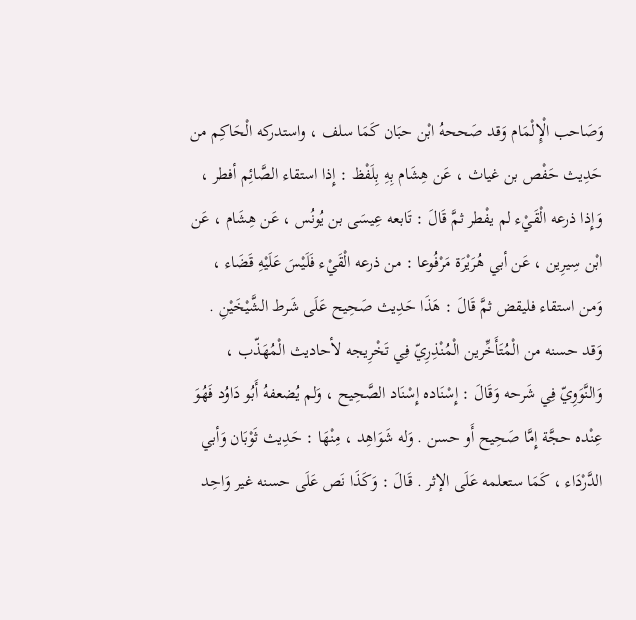وَصَاحب الْإِلْمَام وَقد صَححهُ ابْن حبَان كَمَا سلف ، واستدركه الْحَاكِم من حَدِيث حَفْص بن غياث ، عَن هِشَام بِهِ بِلَفْظ : إِذا استقاء الصَّائِم أفطر ، وَإِذا ذرعه الْقَيْء لم يفْطر ثمَّ قَالَ : تَابعه عِيسَى بن يُونُس ، عَن هِشَام ، عَن ابْن سِيرِين ، عَن أبي هُرَيْرَة مَرْفُوعا : من ذرعه الْقَيْء فَلَيْسَ عَلَيْهِ قَضَاء ، وَمن استقاء فليقض ثمَّ قَالَ : هَذَا حَدِيث صَحِيح عَلَى شَرط الشَّيْخَيْنِ . وَقد حسنه من الْمُتَأَخِّرين الْمُنْذِرِيّ فِي تَخْرِيجه لأحاديث الْمُهَذّب ، وَالنَّوَوِيّ فِي شَرحه وَقَالَ : إِسْنَاده إِسْنَاد الصَّحِيح ، وَلم يُضعفهُ أَبُو دَاوُد فَهُوَ عِنْده حجَّة إِمَّا صَحِيح أَو حسن . وَله شَوَاهِد ، مِنْهَا : حَدِيث ثَوْبَان وَأبي الدَّرْدَاء ، كَمَا ستعلمه عَلَى الإثر . قَالَ : وَكَذَا نَص عَلَى حسنه غير وَاحِد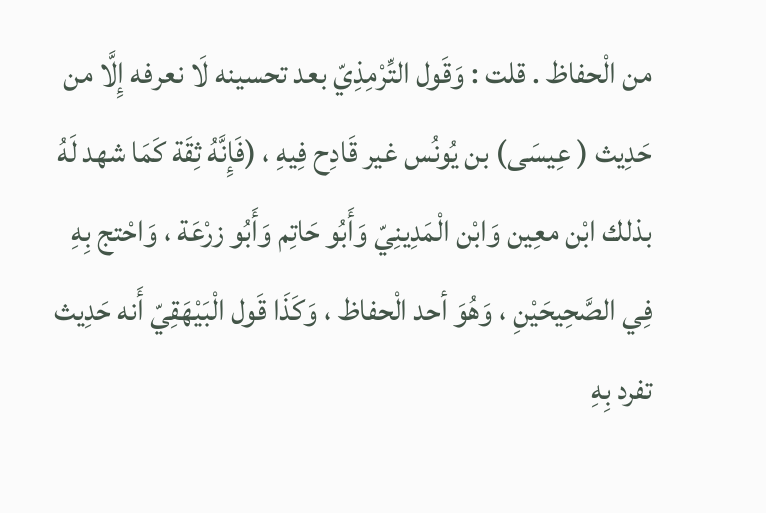من الْحفاظ . قلت : وَقَول التِّرْمِذِيّ بعد تحسينه لَا نعرفه إِلَّا من حَدِيث ( عِيسَى) بن يُونُس غير قَادِح فِيهِ ، (فَإِنَّهُ ثِقَة كَمَا شهد لَهُ بذلك ابْن معِين وَابْن الْمَدِينِيّ وَأَبُو حَاتِم وَأَبُو زرْعَة ، وَاحْتج بِهِ فِي الصَّحِيحَيْنِ ، وَهُوَ أحد الْحفاظ ، وَكَذَا قَول الْبَيْهَقِيّ أَنه حَدِيث تفرد بِهِ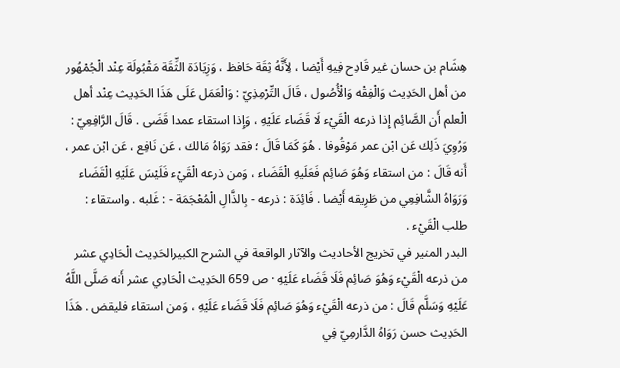هِشَام بن حسان غير قَادِح فِيهِ أَيْضا ، لِأَنَّهُ ثِقَة حَافظ ، وَزِيَادَة الثِّقَة مَقْبُولَة عِنْد الْجُمْهُور من أهل الحَدِيث وَالْفِقْه وَالْأُصُول ، قَالَ التِّرْمِذِيّ : وَالْعَمَل عَلَى هَذَا الحَدِيث عِنْد أهل الْعلم أَن الصَّائِم إِذا ذرعه الْقَيْء لَا قَضَاء عَلَيْهِ ، وَإِذا استقاء عمدا قَضَى . قَالَ الرَّافِعِيّ : وَرُوِيَ ذَلِك عَن ابْن عمر مَوْقُوفا . هُوَ كَمَا قَالَ ؛ فقد رَوَاهُ مَالك ، عَن نَافِع ، عَن ابْن عمر ، أَنه قَالَ : من استقاء وَهُوَ صَائِم فَعَلَيهِ الْقَضَاء ، وَمن ذرعه الْقَيْء فَلَيْسَ عَلَيْهِ الْقَضَاء وَرَوَاهُ الشَّافِعِي من طَرِيقه أَيْضا . فَائِدَة : ذرعه - بِالذَّالِ الْمُعْجَمَة - : غَلبه . واستقاء : طلب الْقَيْء .
البدر المنير في تخريج الأحاديث والآثار الواقعة في الشرح الكبيرالحَدِيث الْحَادِي عشر من ذرعه الْقَيْء وَهُوَ صَائِم فَلَا قَضَاء عَلَيْهِ · ص 659 الحَدِيث الْحَادِي عشر أَنه صَلَّى اللَّهُ عَلَيْهِ وَسَلَّم قَالَ : من ذرعه الْقَيْء وَهُوَ صَائِم فَلَا قَضَاء عَلَيْهِ ، وَمن استقاء فليقض . هَذَا الحَدِيث حسن رَوَاهُ الدَّارمِيّ فِي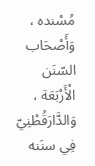مُسْنده ، وَأَصْحَاب السّنَن الْأَرْبَعَة ، وَالدَّارَقُطْنِيّ فِي سنَنه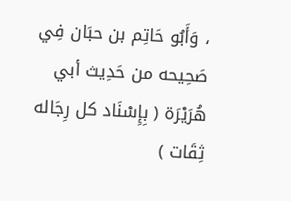، وَأَبُو حَاتِم بن حبَان فِي صَحِيحه من حَدِيث أبي هُرَيْرَة ( بِإِسْنَاد كل رِجَاله ثِقَات )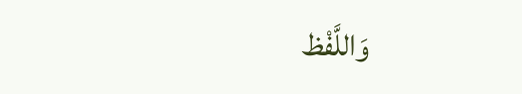وَاللَّفْظ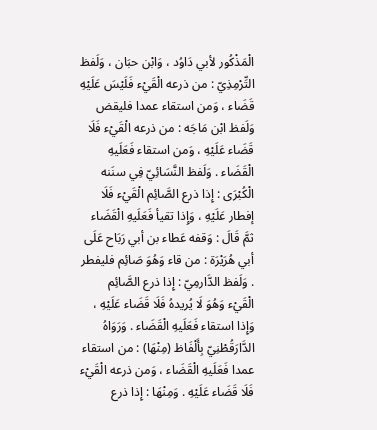الْمَذْكُور لأبي دَاوُد ، وَابْن حبَان ، وَلَفظ التِّرْمِذِيّ : من ذرعه الْقَيْء فَلَيْسَ عَلَيْهِ قَضَاء ، وَمن استقاء عمدا فليقض وَلَفظ ابْن مَاجَه : من ذرعه الْقَيْء فَلَا قَضَاء عَلَيْهِ ، وَمن استقاء فَعَلَيهِ الْقَضَاء . وَلَفظ النَّسَائِيّ فِي سنَنه الْكُبْرَى : إِذا ذرع الصَّائِم الْقَيْء فَلَا إفطار عَلَيْهِ ، وَإِذا تقيأ فَعَلَيهِ الْقَضَاء ثمَّ قَالَ : وَقفه عَطاء بن أبي رَبَاح عَلَى أبي هُرَيْرَة : من قاء وَهُوَ صَائِم فليفطر . وَلَفظ الدَّارمِيّ : إِذا ذرع الصَّائِم الْقَيْء وَهُوَ لَا يُريدهُ فَلَا قَضَاء عَلَيْهِ ، وَإِذا استقاء فَعَلَيهِ الْقَضَاء . وَرَوَاهُ الدَّارَقُطْنِيّ بِأَلْفَاظ (مِنْهَا) : من استقاء عمدا فَعَلَيهِ الْقَضَاء ، وَمن ذرعه الْقَيْء فَلَا قَضَاء عَلَيْهِ . وَمِنْهَا : إِذا ذرع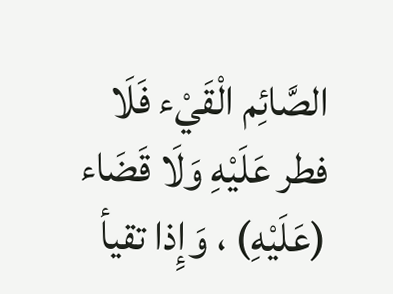الصَّائِم الْقَيْء فَلَا فطر عَلَيْهِ وَلَا قَضَاء (عَلَيْهِ) ، وَإِذا تقيأ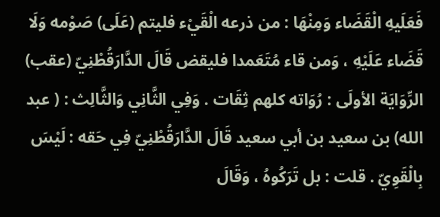فَعَلَيهِ الْقَضَاء وَمِنْهَا : من ذرعه الْقَيْء فليتم (عَلَى) صَوْمه وَلَا قَضَاء عَلَيْهِ ، وَمن قاء مُتَعَمدا فليقض قَالَ الدَّارَقُطْنِيّ (عقب) الرِّوَايَة الأولَى : رُوَاته كلهم ثِقَات . وَفِي الثَّانِي وَالثَّالِث : ( عبد الله) بن سعيد بن أبي سعيد قَالَ الدَّارَقُطْنِيّ فِي حَقه : لَيْسَ بِالْقَوِيّ . قلت : بل تَرَكُوهُ ، وَقَالَ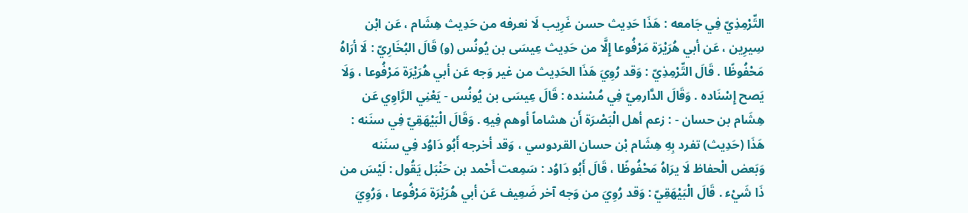التِّرْمِذِيّ فِي جَامعه : هَذَا حَدِيث حسن غَرِيب لَا نعرفه من حَدِيث هِشَام ، عَن ابْن سِيرِين ، عَن أبي هُرَيْرَة مَرْفُوعا إِلَّا من حَدِيث عِيسَى بن يُونُس (و) قَالَ البُخَارِيّ : لَا أرَاهُ مَحْفُوظًا . قَالَ التِّرْمِذِيّ : وَقد رُوِيَ هَذَا الحَدِيث من غير وَجه عَن أبي هُرَيْرَة مَرْفُوعا ، وَلَا يَصح إِسْنَاده . وَقَالَ الدَّارمِيّ فِي مُسْنده : قَالَ عِيسَى بن يُونُس - يَعْنِي الرَّاوِي عَن هِشَام بن حسان - : زعم أهل الْبَصْرَة أَن هشاماً أوهم فِيهِ . وَقَالَ الْبَيْهَقِيّ فِي سنَنه : هَذَا (حَدِيث) تفرد بِهِ هِشَام بْن حسان القردوسي ، وَقد أخرجه أَبُو دَاوُد فِي سنَنه وَبَعض الْحفاظ لَا يرَاهُ مَحْفُوظًا ، قَالَ أَبُو دَاوُد : سَمِعت أَحْمد بن حَنْبَل يَقُول : لَيْسَ من ذَا شَيْء . قَالَ الْبَيْهَقِيّ : وَقد رُوِيَ من وَجه آخر ضَعِيف عَن أبي هُرَيْرَة مَرْفُوعا ، وَرُوِيَ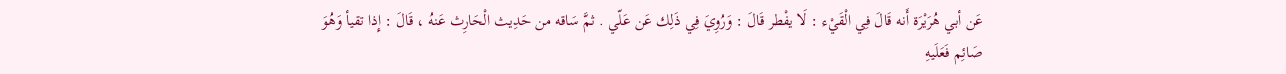عَن أبي هُرَيْرَة أَنه قَالَ فِي الْقَيْء : لَا يفْطر قَالَ : وَرُوِيَ فِي ذَلِك عَن عَلّي . ثمَّ سَاقه من حَدِيث الْحَارِث عَنهُ ، قَالَ : إِذا تقيأ وَهُوَ صَائِم فَعَلَيهِ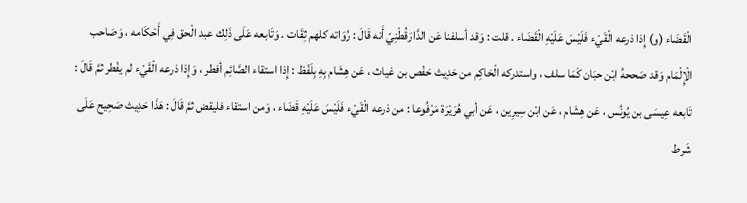الْقَضَاء (و) إِذا ذرعه الْقَيْء فَلَيْسَ عَلَيْهِ الْقَضَاء . قلت : وَقد أسلفنا عَن الدَّارَقُطْنِيّ أَنه قَالَ : رُوَاته كلهم ثِقَات . وَتَابعه عَلَى ذَلِك عبد الْحق فِي أَحْكَامه ، وَصَاحب الْإِلْمَام وَقد صَححهُ ابْن حبَان كَمَا سلف ، واستدركه الْحَاكِم من حَدِيث حَفْص بن غياث ، عَن هِشَام بِهِ بِلَفْظ : إِذا استقاء الصَّائِم أفطر ، وَإِذا ذرعه الْقَيْء لم يفْطر ثمَّ قَالَ : تَابعه عِيسَى بن يُونُس ، عَن هِشَام ، عَن ابْن سِيرِين ، عَن أبي هُرَيْرَة مَرْفُوعا : من ذرعه الْقَيْء فَلَيْسَ عَلَيْهِ قَضَاء ، وَمن استقاء فليقض ثمَّ قَالَ : هَذَا حَدِيث صَحِيح عَلَى شَرط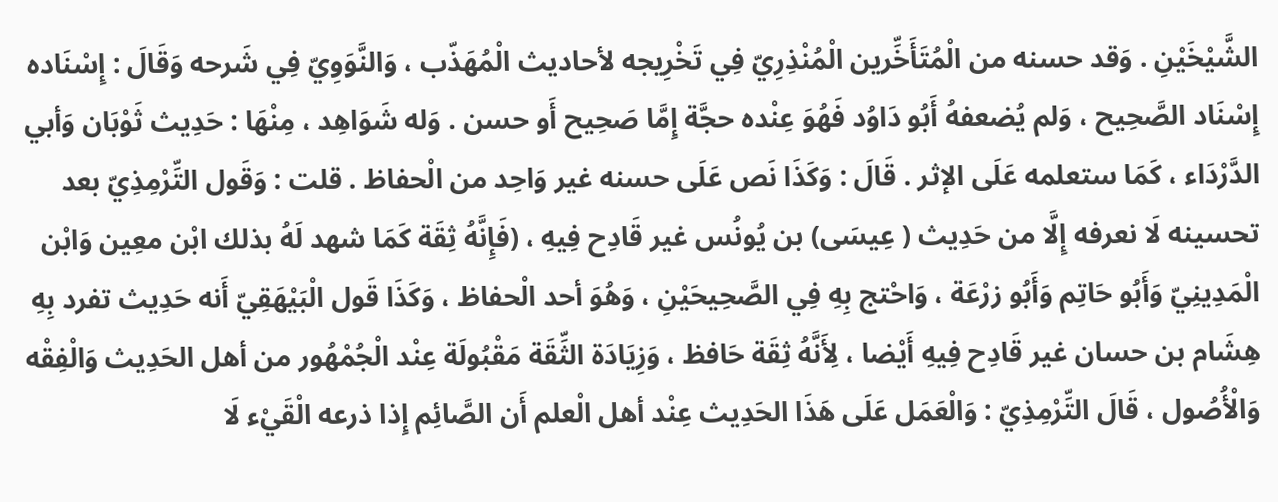الشَّيْخَيْنِ . وَقد حسنه من الْمُتَأَخِّرين الْمُنْذِرِيّ فِي تَخْرِيجه لأحاديث الْمُهَذّب ، وَالنَّوَوِيّ فِي شَرحه وَقَالَ : إِسْنَاده إِسْنَاد الصَّحِيح ، وَلم يُضعفهُ أَبُو دَاوُد فَهُوَ عِنْده حجَّة إِمَّا صَحِيح أَو حسن . وَله شَوَاهِد ، مِنْهَا : حَدِيث ثَوْبَان وَأبي الدَّرْدَاء ، كَمَا ستعلمه عَلَى الإثر . قَالَ : وَكَذَا نَص عَلَى حسنه غير وَاحِد من الْحفاظ . قلت : وَقَول التِّرْمِذِيّ بعد تحسينه لَا نعرفه إِلَّا من حَدِيث ( عِيسَى) بن يُونُس غير قَادِح فِيهِ ، (فَإِنَّهُ ثِقَة كَمَا شهد لَهُ بذلك ابْن معِين وَابْن الْمَدِينِيّ وَأَبُو حَاتِم وَأَبُو زرْعَة ، وَاحْتج بِهِ فِي الصَّحِيحَيْنِ ، وَهُوَ أحد الْحفاظ ، وَكَذَا قَول الْبَيْهَقِيّ أَنه حَدِيث تفرد بِهِ هِشَام بن حسان غير قَادِح فِيهِ أَيْضا ، لِأَنَّهُ ثِقَة حَافظ ، وَزِيَادَة الثِّقَة مَقْبُولَة عِنْد الْجُمْهُور من أهل الحَدِيث وَالْفِقْه وَالْأُصُول ، قَالَ التِّرْمِذِيّ : وَالْعَمَل عَلَى هَذَا الحَدِيث عِنْد أهل الْعلم أَن الصَّائِم إِذا ذرعه الْقَيْء لَا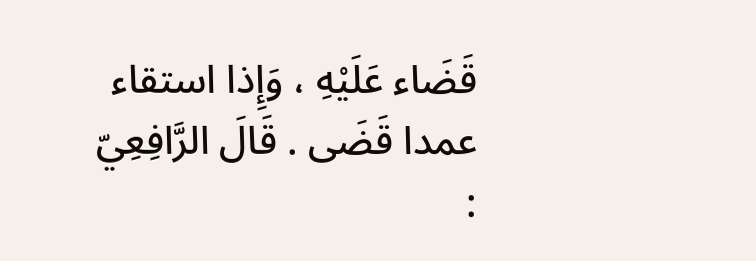قَضَاء عَلَيْهِ ، وَإِذا استقاء عمدا قَضَى . قَالَ الرَّافِعِيّ :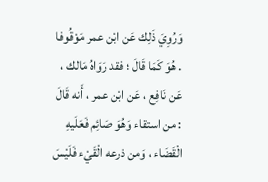وَرُوِيَ ذَلِك عَن ابْن عمر مَوْقُوفا . هُوَ كَمَا قَالَ ؛ فقد رَوَاهُ مَالك ، عَن نَافِع ، عَن ابْن عمر ، أَنه قَالَ : من استقاء وَهُوَ صَائِم فَعَلَيهِ الْقَضَاء ، وَمن ذرعه الْقَيْء فَلَيْسَ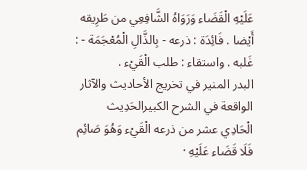عَلَيْهِ الْقَضَاء وَرَوَاهُ الشَّافِعِي من طَرِيقه أَيْضا . فَائِدَة : ذرعه - بِالذَّالِ الْمُعْجَمَة - : غَلبه . واستقاء : طلب الْقَيْء .
البدر المنير في تخريج الأحاديث والآثار الواقعة في الشرح الكبيرالحَدِيث الْحَادِي عشر من ذرعه الْقَيْء وَهُوَ صَائِم فَلَا قَضَاء عَلَيْهِ ·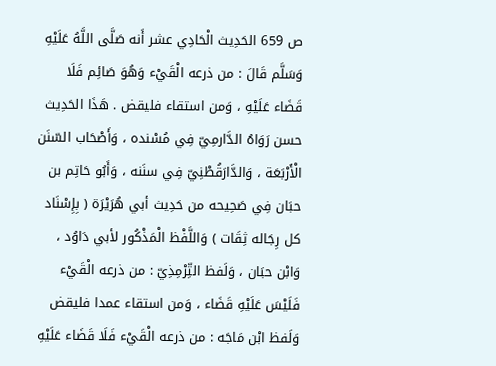ص 659 الحَدِيث الْحَادِي عشر أَنه صَلَّى اللَّهُ عَلَيْهِ وَسَلَّم قَالَ : من ذرعه الْقَيْء وَهُوَ صَائِم فَلَا قَضَاء عَلَيْهِ ، وَمن استقاء فليقض . هَذَا الحَدِيث حسن رَوَاهُ الدَّارمِيّ فِي مُسْنده ، وَأَصْحَاب السّنَن الْأَرْبَعَة ، وَالدَّارَقُطْنِيّ فِي سنَنه ، وَأَبُو حَاتِم بن حبَان فِي صَحِيحه من حَدِيث أبي هُرَيْرَة ( بِإِسْنَاد كل رِجَاله ثِقَات ) وَاللَّفْظ الْمَذْكُور لأبي دَاوُد ، وَابْن حبَان ، وَلَفظ التِّرْمِذِيّ : من ذرعه الْقَيْء فَلَيْسَ عَلَيْهِ قَضَاء ، وَمن استقاء عمدا فليقض وَلَفظ ابْن مَاجَه : من ذرعه الْقَيْء فَلَا قَضَاء عَلَيْهِ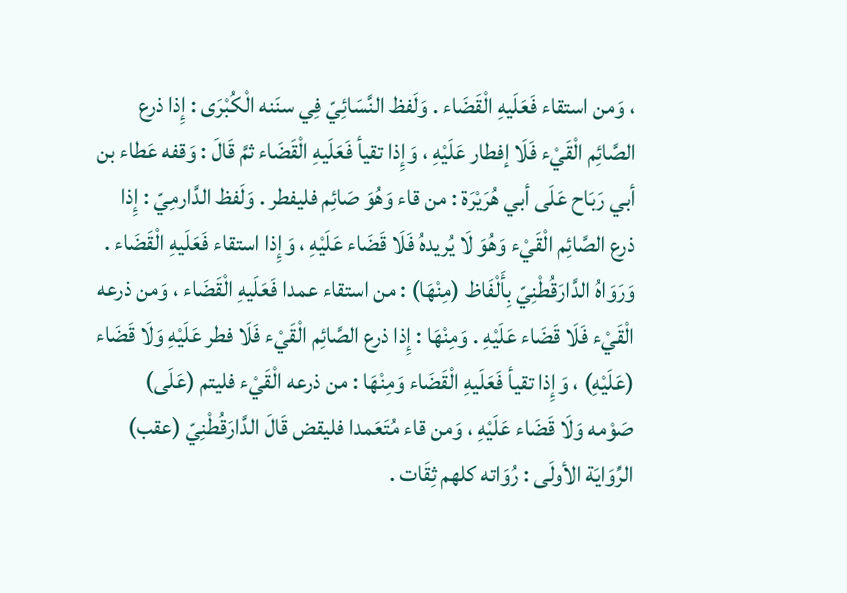، وَمن استقاء فَعَلَيهِ الْقَضَاء . وَلَفظ النَّسَائِيّ فِي سنَنه الْكُبْرَى : إِذا ذرع الصَّائِم الْقَيْء فَلَا إفطار عَلَيْهِ ، وَإِذا تقيأ فَعَلَيهِ الْقَضَاء ثمَّ قَالَ : وَقفه عَطاء بن أبي رَبَاح عَلَى أبي هُرَيْرَة : من قاء وَهُوَ صَائِم فليفطر . وَلَفظ الدَّارمِيّ : إِذا ذرع الصَّائِم الْقَيْء وَهُوَ لَا يُريدهُ فَلَا قَضَاء عَلَيْهِ ، وَإِذا استقاء فَعَلَيهِ الْقَضَاء . وَرَوَاهُ الدَّارَقُطْنِيّ بِأَلْفَاظ (مِنْهَا) : من استقاء عمدا فَعَلَيهِ الْقَضَاء ، وَمن ذرعه الْقَيْء فَلَا قَضَاء عَلَيْهِ . وَمِنْهَا : إِذا ذرع الصَّائِم الْقَيْء فَلَا فطر عَلَيْهِ وَلَا قَضَاء (عَلَيْهِ) ، وَإِذا تقيأ فَعَلَيهِ الْقَضَاء وَمِنْهَا : من ذرعه الْقَيْء فليتم (عَلَى) صَوْمه وَلَا قَضَاء عَلَيْهِ ، وَمن قاء مُتَعَمدا فليقض قَالَ الدَّارَقُطْنِيّ (عقب) الرِّوَايَة الأولَى : رُوَاته كلهم ثِقَات .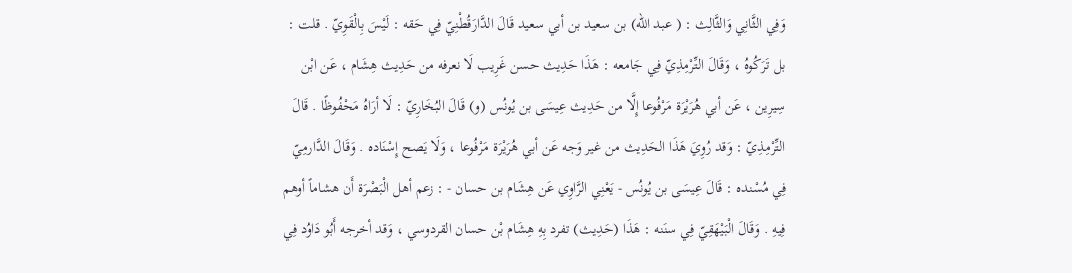وَفِي الثَّانِي وَالثَّالِث : ( عبد الله) بن سعيد بن أبي سعيد قَالَ الدَّارَقُطْنِيّ فِي حَقه : لَيْسَ بِالْقَوِيّ . قلت : بل تَرَكُوهُ ، وَقَالَ التِّرْمِذِيّ فِي جَامعه : هَذَا حَدِيث حسن غَرِيب لَا نعرفه من حَدِيث هِشَام ، عَن ابْن سِيرِين ، عَن أبي هُرَيْرَة مَرْفُوعا إِلَّا من حَدِيث عِيسَى بن يُونُس (و) قَالَ البُخَارِيّ : لَا أرَاهُ مَحْفُوظًا . قَالَ التِّرْمِذِيّ : وَقد رُوِيَ هَذَا الحَدِيث من غير وَجه عَن أبي هُرَيْرَة مَرْفُوعا ، وَلَا يَصح إِسْنَاده . وَقَالَ الدَّارمِيّ فِي مُسْنده : قَالَ عِيسَى بن يُونُس - يَعْنِي الرَّاوِي عَن هِشَام بن حسان - : زعم أهل الْبَصْرَة أَن هشاماً أوهم فِيهِ . وَقَالَ الْبَيْهَقِيّ فِي سنَنه : هَذَا (حَدِيث) تفرد بِهِ هِشَام بْن حسان القردوسي ، وَقد أخرجه أَبُو دَاوُد فِي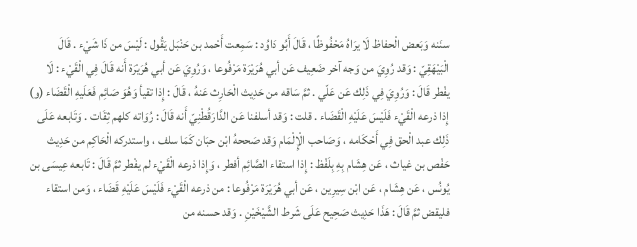سنَنه وَبَعض الْحفاظ لَا يرَاهُ مَحْفُوظًا ، قَالَ أَبُو دَاوُد : سَمِعت أَحْمد بن حَنْبَل يَقُول : لَيْسَ من ذَا شَيْء . قَالَ الْبَيْهَقِيّ : وَقد رُوِيَ من وَجه آخر ضَعِيف عَن أبي هُرَيْرَة مَرْفُوعا ، وَرُوِيَ عَن أبي هُرَيْرَة أَنه قَالَ فِي الْقَيْء : لَا يفْطر قَالَ : وَرُوِيَ فِي ذَلِك عَن عَلّي . ثمَّ سَاقه من حَدِيث الْحَارِث عَنهُ ، قَالَ : إِذا تقيأ وَهُوَ صَائِم فَعَلَيهِ الْقَضَاء (و) إِذا ذرعه الْقَيْء فَلَيْسَ عَلَيْهِ الْقَضَاء . قلت : وَقد أسلفنا عَن الدَّارَقُطْنِيّ أَنه قَالَ : رُوَاته كلهم ثِقَات . وَتَابعه عَلَى ذَلِك عبد الْحق فِي أَحْكَامه ، وَصَاحب الْإِلْمَام وَقد صَححهُ ابْن حبَان كَمَا سلف ، واستدركه الْحَاكِم من حَدِيث حَفْص بن غياث ، عَن هِشَام بِهِ بِلَفْظ : إِذا استقاء الصَّائِم أفطر ، وَإِذا ذرعه الْقَيْء لم يفْطر ثمَّ قَالَ : تَابعه عِيسَى بن يُونُس ، عَن هِشَام ، عَن ابْن سِيرِين ، عَن أبي هُرَيْرَة مَرْفُوعا : من ذرعه الْقَيْء فَلَيْسَ عَلَيْهِ قَضَاء ، وَمن استقاء فليقض ثمَّ قَالَ : هَذَا حَدِيث صَحِيح عَلَى شَرط الشَّيْخَيْنِ . وَقد حسنه من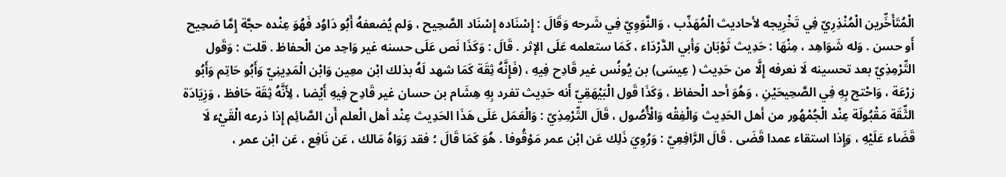الْمُتَأَخِّرين الْمُنْذِرِيّ فِي تَخْرِيجه لأحاديث الْمُهَذّب ، وَالنَّوَوِيّ فِي شَرحه وَقَالَ : إِسْنَاده إِسْنَاد الصَّحِيح ، وَلم يُضعفهُ أَبُو دَاوُد فَهُوَ عِنْده حجَّة إِمَّا صَحِيح أَو حسن . وَله شَوَاهِد ، مِنْهَا : حَدِيث ثَوْبَان وَأبي الدَّرْدَاء ، كَمَا ستعلمه عَلَى الإثر . قَالَ : وَكَذَا نَص عَلَى حسنه غير وَاحِد من الْحفاظ . قلت : وَقَول التِّرْمِذِيّ بعد تحسينه لَا نعرفه إِلَّا من حَدِيث ( عِيسَى) بن يُونُس غير قَادِح فِيهِ ، (فَإِنَّهُ ثِقَة كَمَا شهد لَهُ بذلك ابْن معِين وَابْن الْمَدِينِيّ وَأَبُو حَاتِم وَأَبُو زرْعَة ، وَاحْتج بِهِ فِي الصَّحِيحَيْنِ ، وَهُوَ أحد الْحفاظ ، وَكَذَا قَول الْبَيْهَقِيّ أَنه حَدِيث تفرد بِهِ هِشَام بن حسان غير قَادِح فِيهِ أَيْضا ، لِأَنَّهُ ثِقَة حَافظ ، وَزِيَادَة الثِّقَة مَقْبُولَة عِنْد الْجُمْهُور من أهل الحَدِيث وَالْفِقْه وَالْأُصُول ، قَالَ التِّرْمِذِيّ : وَالْعَمَل عَلَى هَذَا الحَدِيث عِنْد أهل الْعلم أَن الصَّائِم إِذا ذرعه الْقَيْء لَا قَضَاء عَلَيْهِ ، وَإِذا استقاء عمدا قَضَى . قَالَ الرَّافِعِيّ : وَرُوِيَ ذَلِك عَن ابْن عمر مَوْقُوفا . هُوَ كَمَا قَالَ ؛ فقد رَوَاهُ مَالك ، عَن نَافِع ، عَن ابْن عمر ،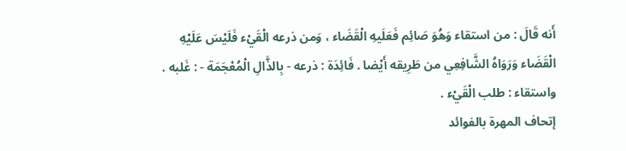أَنه قَالَ : من استقاء وَهُوَ صَائِم فَعَلَيهِ الْقَضَاء ، وَمن ذرعه الْقَيْء فَلَيْسَ عَلَيْهِ الْقَضَاء وَرَوَاهُ الشَّافِعِي من طَرِيقه أَيْضا . فَائِدَة : ذرعه - بِالذَّالِ الْمُعْجَمَة - : غَلبه . واستقاء : طلب الْقَيْء .
إتحاف المهرة بالفوائد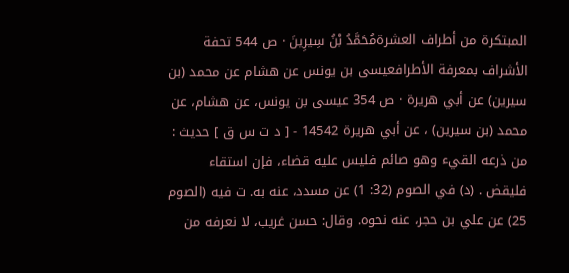المبتكرة من أطراف العشرةمُحَمَّدُ بْنُ سِيرِينَ · ص 544 تحفة الأشراف بمعرفة الأطرافعيسى بن يونس عن هشام عن محمد (بن سيرين) عن أبي هريرة · ص 354 عيسى بن يونس، عن هشام، عن محمد (بن سيرين) ، عن أبي هريرة 14542 - [ د ت س ق ] حديث : من ذرعه القيء وهو صائم فليس عليه قضاء، فإن استقاء فليقض . (د) في الصوم (32: 1) عن مسدد، عنه به. ت فيه (الصوم 25) عن علي بن حجر، عنه نحوه. وقال: حسن غريب، لا نعرفه من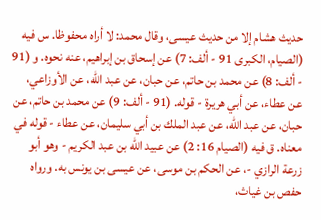حديث هشام إلا من حديث عيسى، وقال محمد: لا أراه محفوظا. س فيه (الصيام، الكبرى 91 - ألف: 7) عن إسحاق بن إبراهيم، عنه نحوه. و (91 - ألف: 8) عن محمد بن حاتم، عن حبان، عن عبد الله، عن الأوزاعي، عن عطاء، عن أبي هريرة - قوله. (91 - ألف: 9) عن محمد بن حاتم، عن حبان، عن عبد الله، عن عبد الملك بن أبي سليمان، عن عطاء - قوله في معناه. ق فيه (الصيام 16: 2) عن عبيد الله بن عبد الكريم - وهو أبو زرعة الرازي -، عن الحكم بن موسى، عن عيسى بن يونس به. ورواه حفص بن غياث،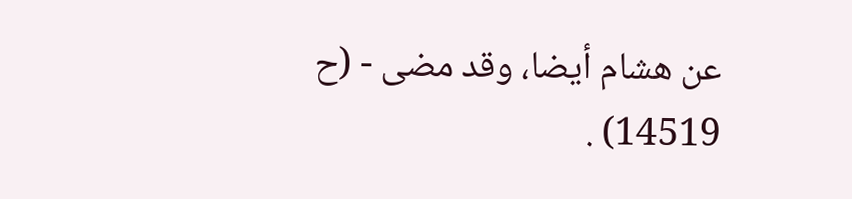عن هشام أيضا، وقد مضى - (ح 14519) .